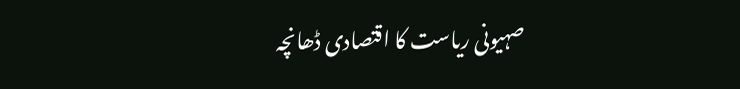صہیونی ریاست کا اقتصادی ڈھانچہ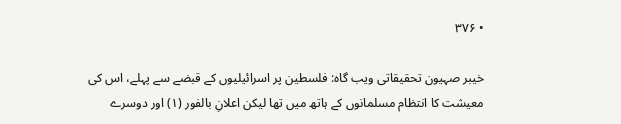• ۳۷۶

خیبر صہیون تحقیقاتی ویب گاہ: فلسطین پر اسرائیلیوں کے قبضے سے پہلے، اس کی معیشت کا انتظام مسلمانوں کے ہاتھ میں تھا لیکن اعلانِ بالفور (۱) اور دوسرے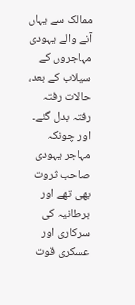ممالک سے یہاں آنے والے یہودی مہاجروں کے سیلاب کے بعد، حالات رفتہ رفتہ بدل گئے۔ اور چونکہ مہاجر یہودی صاحب ثروت بھی تھے اور برطانیہ کی سرکاری اور عسکری قوت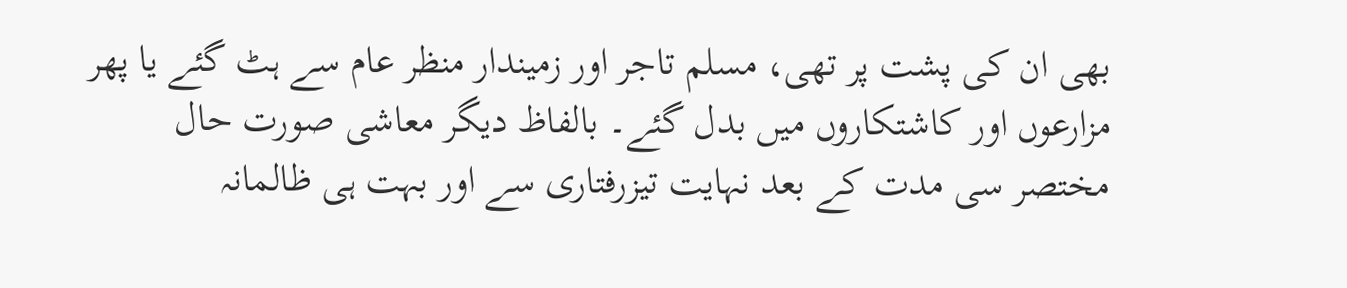بھی ان کی پشت پر تھی، مسلم تاجر اور زمیندار منظر عام سے ہٹ گئے یا پھر مزارعوں اور کاشتکاروں میں بدل گئے۔ بالفاظ دیگر معاشی صورت حال مختصر سی مدت کے بعد نہایت تیزرفتاری سے اور بہت ہی ظالمانہ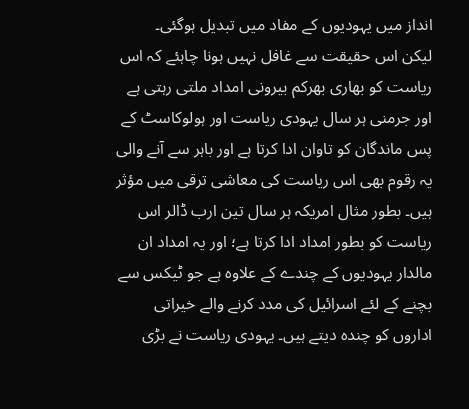انداز میں یہودیوں کے مفاد میں تبدیل ہوگئی۔
لیکن اس حقیقت سے غافل نہیں ہونا چاہئے کہ اس ریاست کو بھاری بھرکم بیرونی امداد ملتی رہتی ہے اور جرمنی ہر سال یہودی ریاست اور ہولوکاسٹ کے پس ماندگان کو تاوان ادا کرتا ہے اور باہر سے آنے والی یہ رقوم بھی اس ریاست کی معاشی ترقی میں مؤثر ہیں۔ بطور مثال امریکہ ہر سال تین ارب ڈالر اس ریاست کو بطور امداد ادا کرتا ہے؛ اور یہ امداد ان مالدار یہودیوں کے چندے کے علاوہ ہے جو ٹیکس سے بچنے کے لئے اسرائیل کی مدد کرنے والے خیراتی اداروں کو چندہ دیتے ہیں۔ یہودی ریاست نے بڑی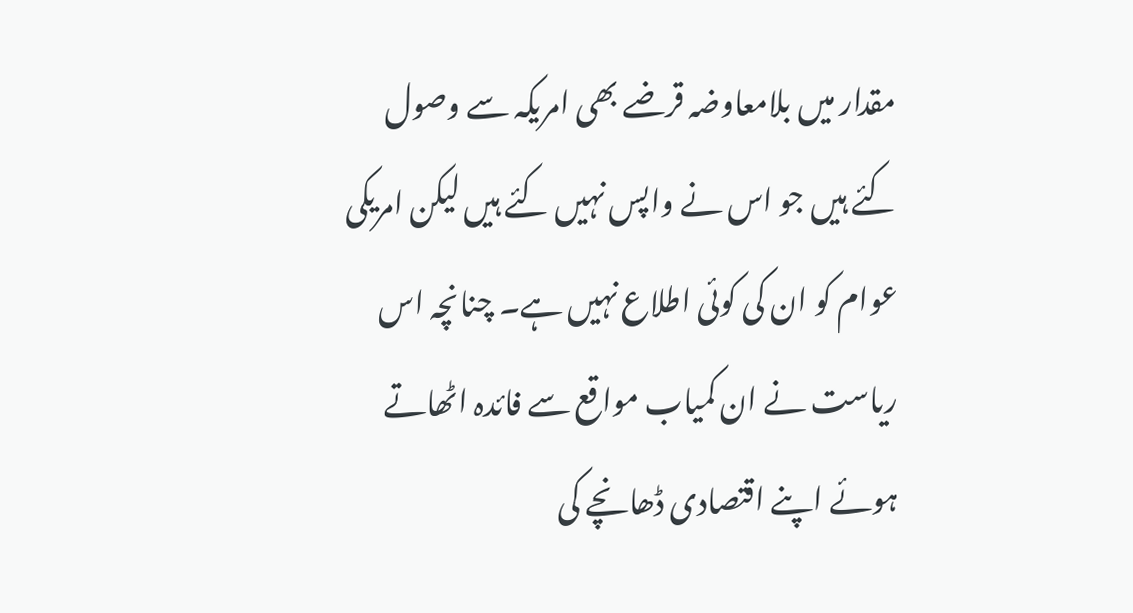مقدار میں بلامعاوضہ قرضے بھی امریکہ سے وصول کئے ہیں جو اس نے واپس نہیں کئے ہیں لیکن امریکی عوام کو ان کی کوئی اطلاع نہیں ہے۔ چنانچہ اس ریاست نے ان کمیاب مواقع سے فائدہ اٹھاتے ہوئے اپنے اقتصادی ڈھانچے کی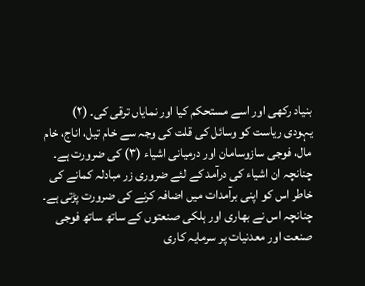بنیاد رکھی اور اسے مستحکم کیا اور نمایاں ترقی کی۔ (۲)
یہودی ریاست کو وسائل کی قلت کی وجہ سے خام تیل، اناج، خام مال، فوجی سازوسامان اور درمیانی اشیاء (۳) کی ضرورت ہے۔ چنانچہ ان اشیاء کی درآمد کے لئے ضروری زر مبادلہ کمانے کی خاطر اس کو اپنی برآمدات میں اضافہ کرنے کی ضرورت پڑتی ہے۔ چنانچہ اس نے بھاری اور ہلکی صنعتوں کے ساتھ ساتھ فوجی صنعت اور معدنیات پر سرمایہ کاری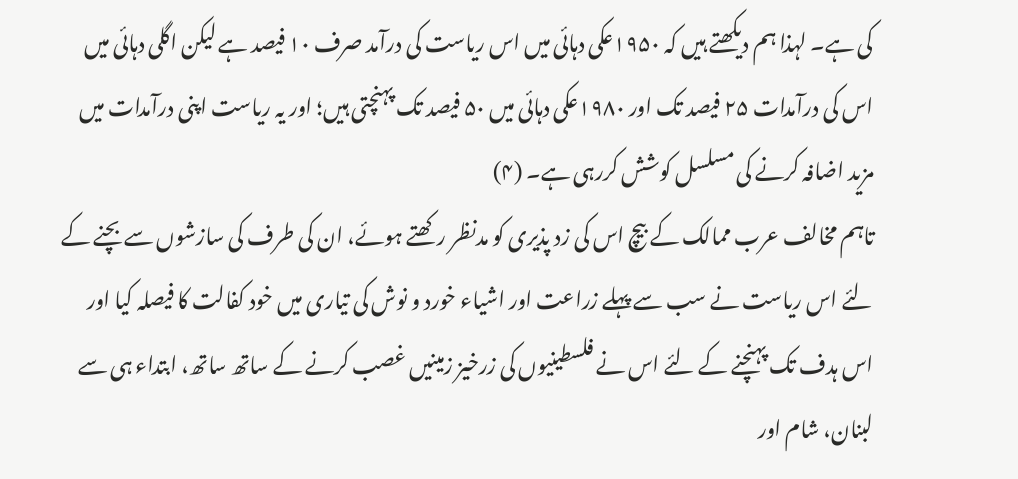کی ہے۔ لہذا ہم دیکھتے ہیں کہ ۱۹۵۰ع‍کی دہائی میں اس ریاست کی درآمد صرف ۱۰ فیصد ہے لیکن اگلی دہائی میں اس کی درآمدات ۲۵ فیصد تک اور ۱۹۸۰ع‍کی دہائی میں ۵۰ فیصد تک پہنچتی ہیں؛ اور یہ ریاست اپنی درآمدات میں مزید اضافہ کرنے کی مسلسل کوشش کررہی ہے۔ (۴)
تاہم مخالف عرب ممالک کے بیچ اس کی زد پذیری کو مدنظر رکھتے ہوئے، ان کی طرف کی سازشوں سے بچنے کے لئے اس ریاست نے سب سے پہلے زراعت اور اشیاء خورد و نوش کی تیاری میں خود کفالت کا فیصلہ کیا اور اس ہدف تک پہنچنے کے لئے اس نے فلسطینیوں کی زرخیز زمینیں غصب کرنے کے ساتھ ساتھ، ابتداء ہی سے لبنان، شام اور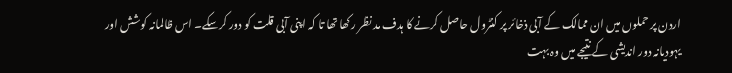اردن پر حملوں میں ان ممالک کے آبی ذخائر پر کنٹرول حاصل کرنے کا ہدف مد نظر رکھا تھا تا کہ اپنی آبی قلت کو دور کرسکے۔ اس ظالمانہ کوشش اور یہودیانہ دور اندیشی کے نتیجے میں وہ بہت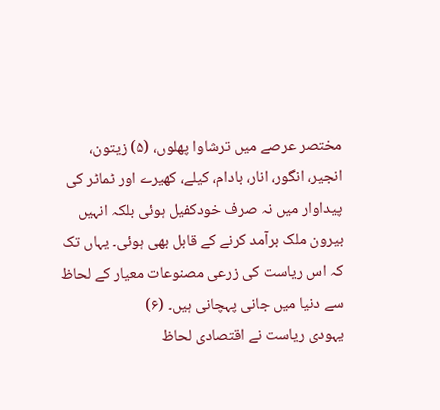مختصر عرصے میں ترشاوا پھلوں، (۵) زیتون، انجیر، انگور، انار، بادام، کیلے، کھیرے اور ٹماٹر کی پیداوار میں نہ صرف خودکفیل ہوئی بلکہ انہیں بیرون ملک برآمد کرنے کے قابل بھی ہوئی۔ یہاں تک کہ اس ریاست کی زرعی مصنوعات معیار کے لحاظ سے دنیا میں جانی پہچانی ہیں۔ (۶)
یہودی ریاست نے اقتصادی لحاظ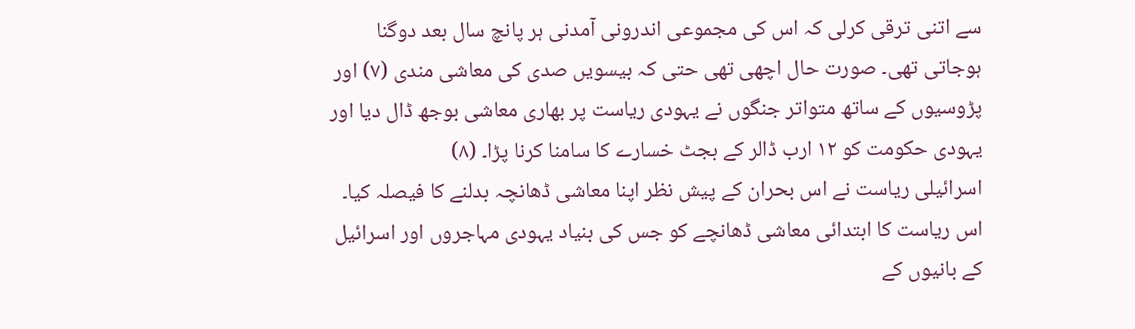سے اتنی ترقی کرلی کہ اس کی مجموعی اندرونی آمدنی ہر پانچ سال بعد دوگنا ہوجاتی تھی۔ صورت حال اچھی تھی حتی کہ بیسویں صدی کی معاشی مندی (۷) اور پڑوسیوں کے ساتھ متواتر جنگوں نے یہودی ریاست پر بھاری معاشی بوجھ ڈال دیا اور یہودی حکومت کو ۱۲ ارب ڈالر کے بجٹ خسارے کا سامنا کرنا پڑا۔ (۸)
اسرائیلی ریاست نے اس بحران کے پیش نظر اپنا معاشی ڈھانچہ بدلنے کا فیصلہ کیا۔ اس ریاست کا ابتدائی معاشی ڈھانچے کو جس کی بنیاد یہودی مہاجروں اور اسرائیل کے بانیوں کے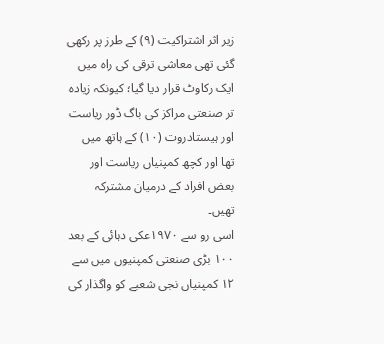زیر اثر اشتراکیت (۹) کے طرز پر رکھی گئی تھی معاشی ترقی کی راہ میں ایک رکاوٹ قرار دیا گیا؛ کیونکہ زیادہ تر صنعتی مراکز کی باگ ڈور ریاست اور ہیستادروت (۱۰) کے ہاتھ میں تھا اور کچھ کمپنیاں ریاست اور بعض افراد کے درمیان مشترکہ تھیں۔
اسی رو سے ۱۹۷۰ع‍کی دہائی کے بعد ۱۰۰ بڑی صنعتی کمپنیوں میں سے ۱۲ کمپنیاں نجی شعبے کو واگذار کی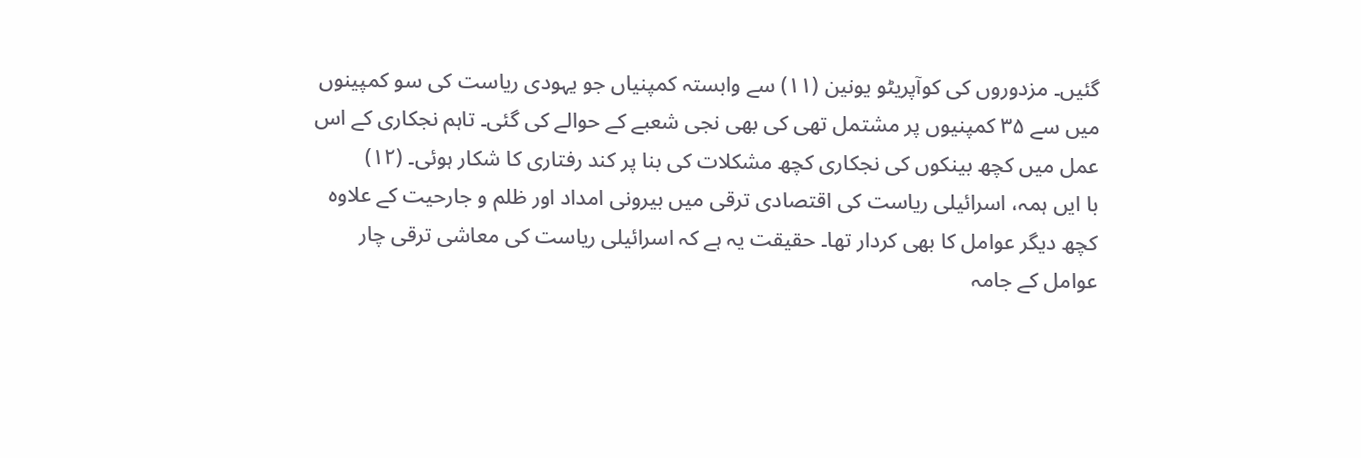گئیں۔ مزدوروں کی کوآپریٹو یونین (۱۱) سے وابستہ کمپنیاں جو یہودی ریاست کی سو کمپینوں میں سے ۳۵ کمپنیوں پر مشتمل تھی کی بھی نجی شعبے کے حوالے کی گئی۔ تاہم نجکاری کے اس عمل میں کچھ بینکوں کی نجکاری کچھ مشکلات کی بنا پر کند رفتاری کا شکار ہوئی۔ (۱۲)
با ایں ہمہ، اسرائیلی ریاست کی اقتصادی ترقی میں بیرونی امداد اور ظلم و جارحیت کے علاوہ کچھ دیگر عوامل کا بھی کردار تھا۔ حقیقت یہ ہے کہ اسرائیلی ریاست کی معاشی ترقی چار عوامل کے جامہ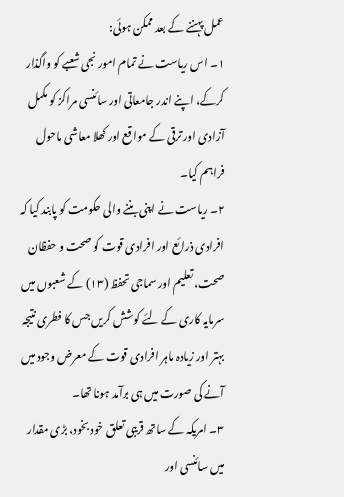عمل پہننے کے بعد ممکن ہوئی:
۱۔ اس ریاست نے تمام امور نجی شعبے کو واگذار کرکے، اپنے اندر جامعاتی اور سائنسی مراکز کو مکمل آزادی اور ترقی کے مواقع اور کھلا معاشی ماحول فراہم کیا۔
۲۔ ریاست نے اپنی بننے والی حکومت کو پابند کیا کہ افرادی ذرائع اور افرادی قوت کو صحت و حفظان صحت، تعلیم اور سماجی تحفظ (۱۳) کے شعبوں میں سرمایہ کاری کے لئے کوشش کریں جس کا فطری نتیجہ بہتر اور زیادہ ماہر افرادی قوت کے معرض وجود میں آنے کی صورت میں ہی برآمد ہونا تھا۔
۳۔ امریکہ کے ساتھ قریبی تعلق خود بخود، بڑی مقدار میں سائنسی اور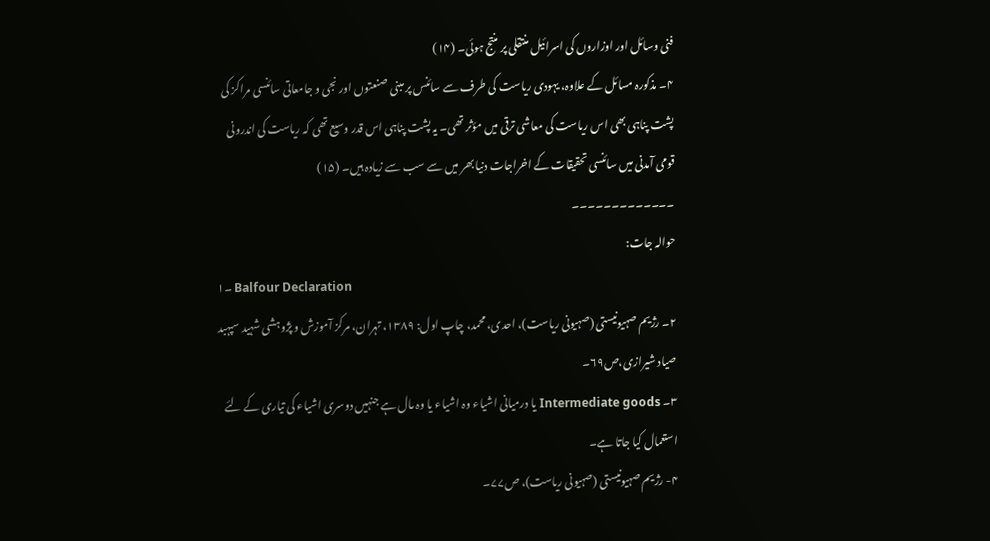فنی وسائل اور اوزاروں کی اسرائیل منتقلی پر منتج ہوئی۔ (۱۴)
۴۔ مذکورہ مسائل کے علاوہ، یہودی ریاست کی طرف سے سائنس پر مبنی صنعتوں اور نجی و جامعاتی سائنسی مراکز کی پشت پناہی بھی اس ریاست کی معاشی ترقی میں مؤثر تھی۔ یہ پشت پناہی اس قدر وسیع تھی کہ ریاست کی اندرونی قومی آمدنی میں سائنسی تحقیقات کے اخراجات دنیا بھر میں سے سب سے زیادہ ہیں۔ (۱۵)
۔۔۔۔۔۔۔۔۔۔۔۔۔
حوالہ جات:
۱۔ Balfour Declaration
۲۔ رژیم صہیونیستی (صہیونی ریاست)، احدی، محمد، چاپ اول: ۱۳۸۹، تہران، مرکز آموزش و پژوہشی شہید سپہبد صیاد شیرازی،ص۶۹۔
۳۔ Intermediate goods یا درمیانی اشیاء وہ اشیاء یا وہ مال ہے جنہیں دوسری اشیاء کی تیاری کے لئے استعمال کیا جاتا ہے۔
۴- رژیم صہیونیستی (صہیونی ریاست)، ص۷۷۔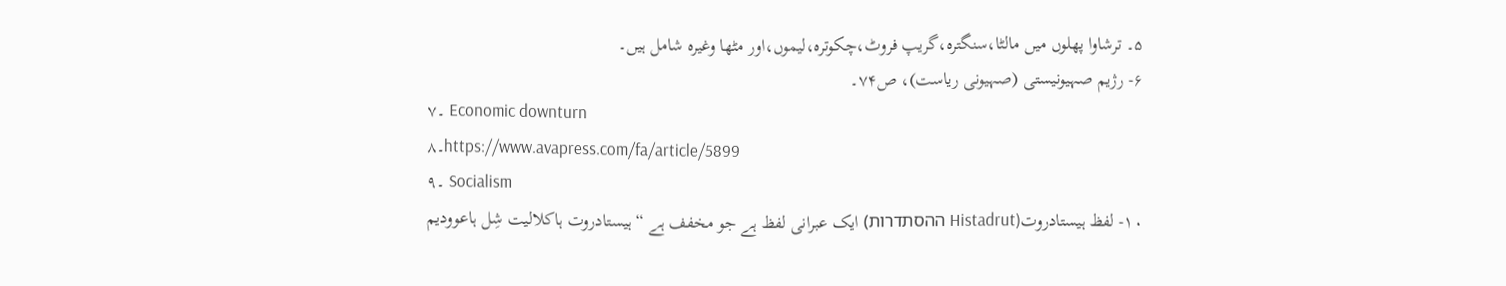۵۔ ترشاوا پھلوں میں مالٹا،سنگترہ،گریپ فروٹ،چکوترہ،لیموں،اور مٹھا وغیرہ شامل ہیں۔
۶- رژیم صہیونیستی (صہیونی ریاست)، ص۷۴۔
۷۔ Economic downturn
۸۔https://www.avapress.com/fa/article/5899
۹۔ Socialism
۱۰- لفظ ہیستادروت(Histadrut ההסתדרות) ایک عبرانی لفظ ہے جو مخفف ہے “ہیستادروت ہاکلالیت شِل ہاعوودیم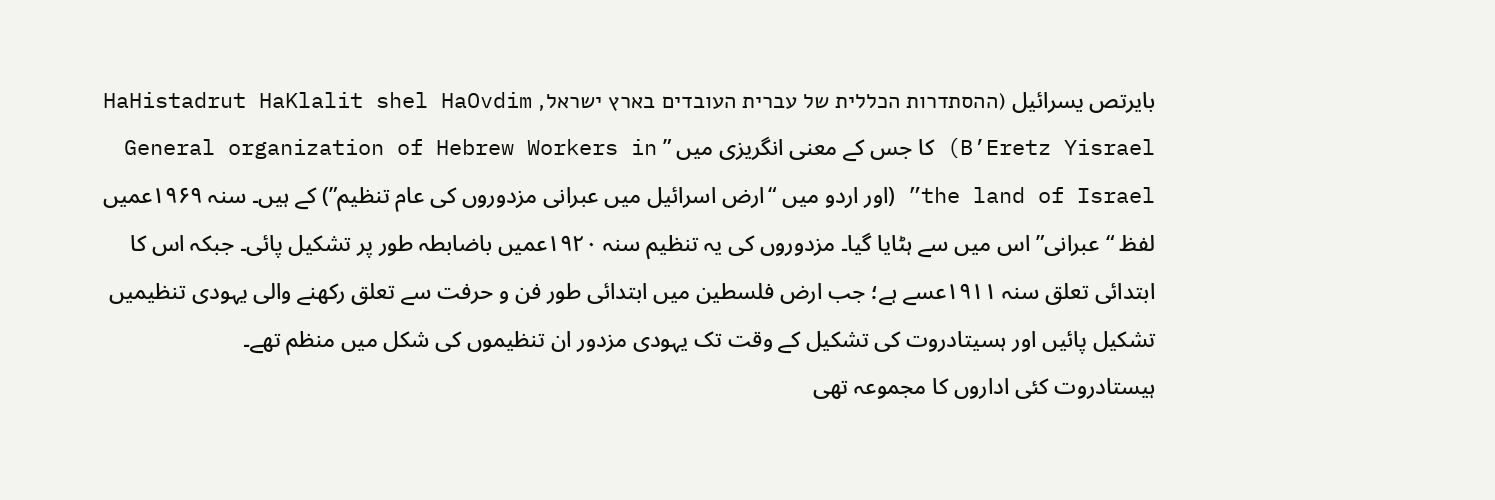بایرتص یسرائیل (ההסתדרות הכללית של עברית העובדים בארץ ישראל, HaHistadrut HaKlalit shel HaOvdim B’Eretz Yisrael) کا جس کے معنی انگریزی میں ” General organization of Hebrew Workers in the land of Israel” (اور اردو میں “ارض اسرائیل میں عبرانی مزدوروں کی عام تنظیم”) کے ہیں۔ سنہ ۱۹۶۹ع‍میں لفظ “عبرانی” اس میں سے ہٹایا گیا۔ مزدوروں کی یہ تنظیم سنہ ۱۹۲۰ع‍میں باضابطہ طور پر تشکیل پائی۔ جبکہ اس کا ابتدائی تعلق سنہ ۱۹۱۱ع‍سے ہے؛ جب ارض فلسطین میں ابتدائی طور فن و حرفت سے تعلق رکھنے والی یہودی تنظیمیں تشکیل پائیں اور ہسیتادروت کی تشکیل کے وقت تک یہودی مزدور ان تنظیموں کی شکل میں منظم تھے۔
ہیستادروت کئی اداروں کا مجموعہ تھی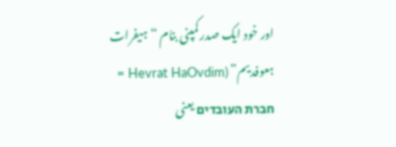اور خود ایک صدر کمپنی بنام “ہیفرات ہعوفدیم” (Hevrat HaOvdim = חברת העובדים یعنی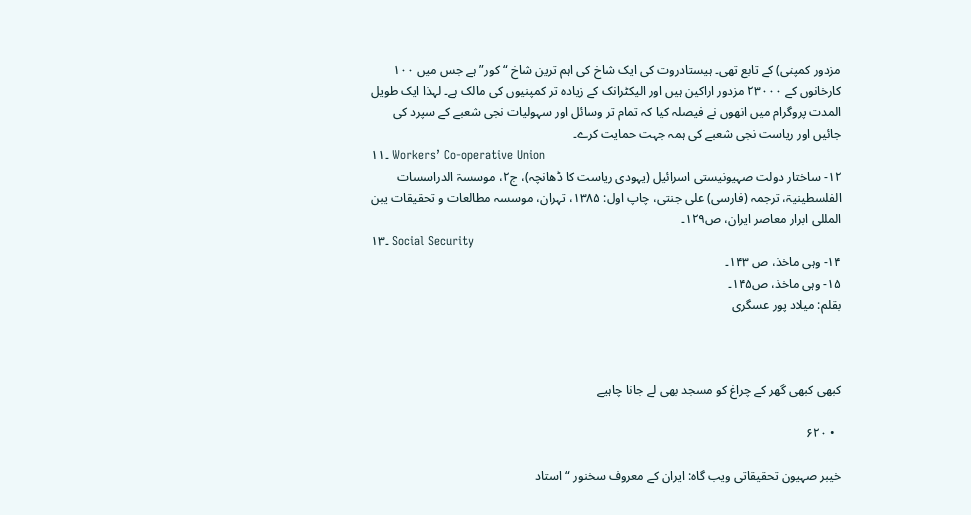مزدور کمپنی) کے تابع تھی۔ ہیستادروت کی ایک شاخ کی اہم ترین شاخ “کور” ہے جس میں ۱۰۰ کارخانوں کے ۲۳۰۰۰ مزدور اراکین ہیں اور الیکٹرانک کے زیادہ تر کمپنیوں کی مالک ہے۔ لہذا ایک طویل المدت پروگرام میں انھوں نے فیصلہ کیا کہ تمام تر وسائل اور سہولیات نجی شعبے کے سپرد کی جائیں اور ریاست نجی شعبے کی ہمہ جہت حمایت کرے۔
۱۱۔ Workers’ Co-operative Union
۱۲- ساختار دولت صہیونیستی اسرائیل (یہودی ریاست کا ڈھانچہ)، ج۲، موسسۃ الدراسسات الفلسطینیۃ، ترجمہ (فارسی) علی جنتی، چاپ اول: ۱۳۸۵، تہران، موسسہ مطالعات و تحقیقات یبن المللی ابرار معاصر ایران، ص۱۲۹۔
۱۳۔ Social Security
۱۴- وہی ماخذ، ص ۱۴۳۔
۱۵- وہی ماخذ، ص۱۴۵۔
بقلم: میلاد پور عسگری



کبھی کبھی گھر کے چراغ کو مسجد بھی لے جانا چاہیے

  • ۶۲۰

خیبر صہیون تحقیقاتی ویب گاہ: ایران کے معروف سخنور “استاد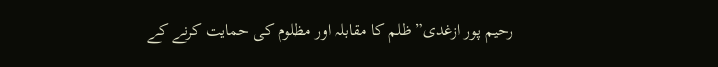رحیم پور ازغدی” ظلم کا مقابلہ اور مظلوم کی حمایت کرنے کے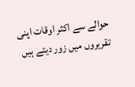حوالے سے اکثر اوقات اپنی تقریروں میں زور دیتے ہیں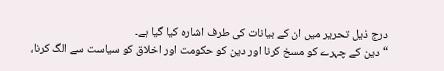درج ذیل تحریر میں ان کے بیانات کی طرف اشارہ کیا گیا ہے۔
“دین کے چہرے کو مسخ کرنا اور دین کو حکومت اور اخلاق کو سیاست سے الگ کرنا،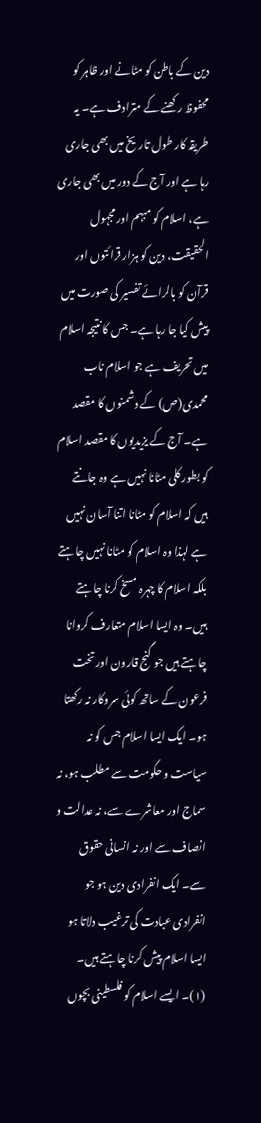دین کے باطن کو مٹانے اور ظاہر کو محفوظ رکھنے کے مترادف ہے۔ یہ طریقہ کار طول تاریخ میں بھی جاری رہا ہے اور آج کے دور میں بھی جاری ہے، اسلام کو مبہم اور مجہول الحقیقت، دین کو ہزار قرائتوں اور قرآن کو بالرائے تفسیر کی صورت میں پیش کیا جا رہا ہے۔ جس کا نتیجہ اسلام میں تحریف ہے جو اسلام ناب محمدی(ص) کے دشمنوں کا مقصد ہے۔ آج کے یزیدیوں کا مقصد اسلام کو بطور کلی مٹانا نہیں ہے وہ جانتے ہیں کہ اسلام کو مٹانا اتنا آسان نہیں ہے لہذا وہ اسلام کو مٹانا نہیں چاہتے بلکہ اسلام کا چہرہ مسخ کرنا چاہتے ہیں۔ وہ ایسا اسلام متعارف کروانا چاہتے ہیں جو گنج قارون اور تخت فرعون کے ساتھ کوئی سروکار نہ رکھتا ہو۔ ایک ایسا اسلام جس کو نہ سیاست و حکومت سے مطلب ہو، نہ سماج اور معاشرے سے، نہ عدالت و انصاف سے اور نہ انسانی حقوق سے۔ ایک انفرادی دین ہو جو انفرادی عبادت کی ترغیب دلاتا ہو ایسا اسلام پیش کرنا چاہتے ہیں۔ (۱)۔ ایسے اسلام کو فلسطینی بچوں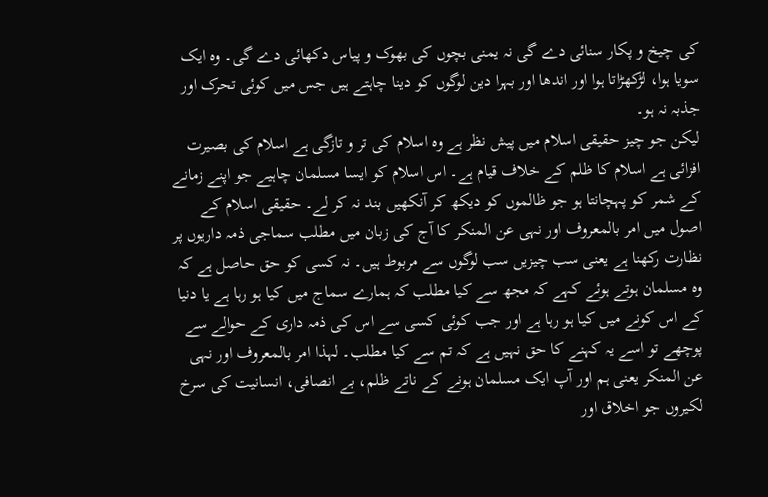کی چیخ و پکار سنائی دے گی نہ یمنی بچوں کی بھوک و پیاس دکھائی دے گی۔ وہ ایک سویا ہوا، لڑکھڑاتا ہوا اور اندھا اور بہرا دین لوگوں کو دینا چاہتے ہیں جس میں کوئی تحرک اور جذبہ نہ ہو۔
لیکن جو چیز حقیقی اسلام میں پیش نظر ہے وہ اسلام کی تر و تازگی ہے اسلام کی بصیرت افزائی ہے اسلام کا ظلم کے خلاف قیام ہے۔ اس اسلام کو ایسا مسلمان چاہیے جو اپنے زمانے کے شمر کو پہچانتا ہو جو ظالموں کو دیکھ کر آنکھیں بند نہ کر لے۔ حقیقی اسلام کے اصول میں امر بالمعروف اور نہی عن المنکر کا آج کی زبان میں مطلب سماجی ذمہ داریوں پر نظارت رکھنا ہے یعنی سب چیزیں سب لوگوں سے مربوط ہیں۔ نہ کسی کو حق حاصل ہے کہ وہ مسلمان ہوتے ہوئے کہے کہ مجھ سے کیا مطلب کہ ہمارے سماج میں کیا ہو رہا ہے یا دنیا کے اس کونے میں کیا ہو رہا ہے اور جب کوئی کسی سے اس کی ذمہ داری کے حوالے سے پوچھے تو اسے یہ کہنے کا حق نہیں ہے کہ تم سے کیا مطلب۔ لہذا امر بالمعروف اور نہی عن المنکر یعنی ہم اور آپ ایک مسلمان ہونے کے ناتے ظلم، بے انصافی، انسانیت کی سرخ لکیروں جو اخلاق اور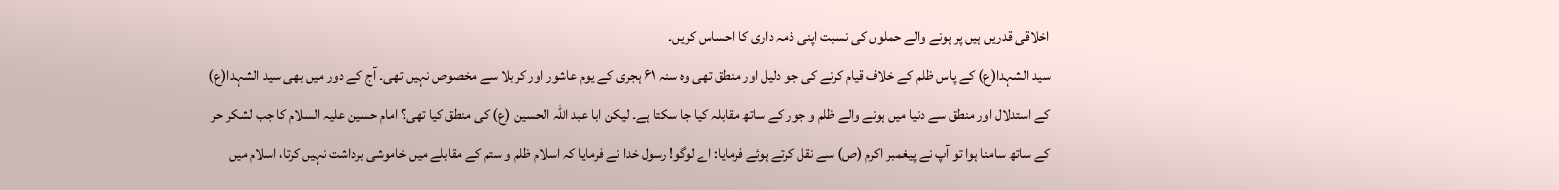اخلاقی قدریں ہیں پر ہونے والے حملوں کی نسبت اپنی ذمہ داری کا احساس کریں۔
سید الشہدا(ع) کے پاس ظلم کے خلاف قیام کرنے کی جو دلیل اور منطق تھی وہ سنہ ۶۱ ہجری کے یوم عاشور اور کربلا سے مخصوص نہیں تھی۔ آج کے دور میں بھی سید الشہدا(ع) کے استدلال اور منطق سے دنیا میں ہونے والے ظلم و جور کے ساتھ مقابلہ کیا جا سکتا ہے۔ لیکن ابا عبد اللہ الحسین (ع) کی منطق کیا تھی؟ امام حسین علیہ السلام کا جب لشکر حر کے ساتھ سامنا ہوا تو آپ نے پیغمبر اکرم (ص) سے نقل کرتے ہوئے فرمایا: اے لوگو! رسول خدا نے فرمایا کہ اسلام ظلم و ستم کے مقابلے میں خاموشی برداشت نہیں کرتا، اسلام میں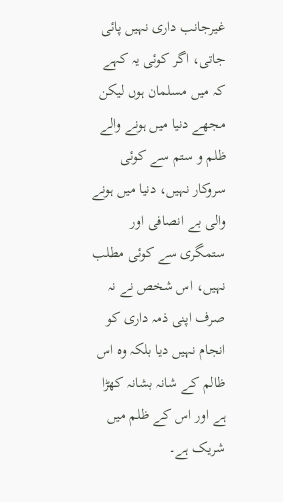غیرجانب داری نہیں پائی جاتی، اگر کوئی یہ کہے کہ میں مسلمان ہوں لیکن مجھے دنیا میں ہونے والے ظلم و ستم سے کوئی سروکار نہیں، دنیا میں ہونے والی بے انصافی اور ستمگری سے کوئی مطلب نہیں، اس شخص نے نہ صرف اپنی ذمہ داری کو انجام نہیں دیا بلکہ وہ اس ظالم کے شانہ بشانہ کھڑا ہے اور اس کے ظلم میں شریک ہے۔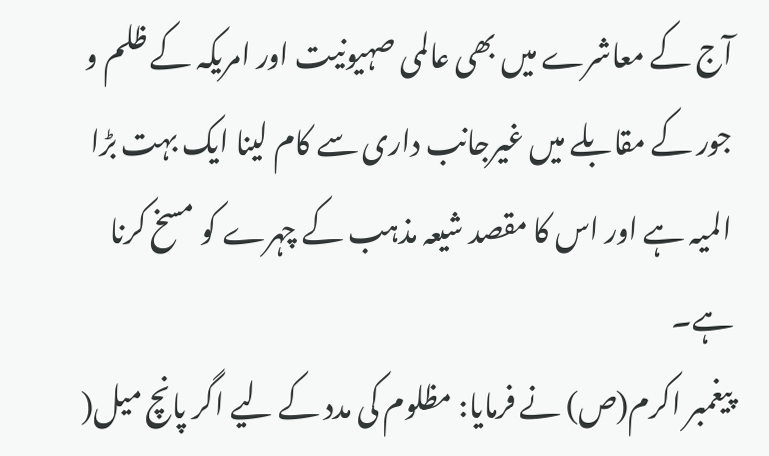آج کے معاشرے میں بھی عالمی صہیونیت اور امریکہ کے ظلم و جور کے مقابلے میں غیرجانب داری سے کام لینا ایک بہت بڑا المیہ ہے اور اس کا مقصد شیعہ مذہب کے چہرے کو مسخ کرنا ہے۔
پیغمبر اکرم(ص) نے فرمایا: مظلوم کی مدد کے لیے اگر پانچ میل(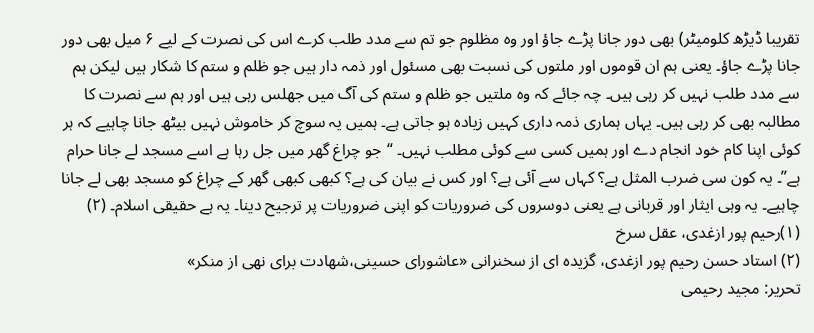تقریبا ڈیڑھ کلومیٹر) بھی دور جانا پڑے جاؤ اور وہ مظلوم جو تم سے مدد طلب کرے اس کی نصرت کے لیے ۶ میل بھی دور جانا پڑے جاؤ۔ یعنی ہم ان قوموں اور ملتوں کی نسبت بھی مسئول اور ذمہ دار ہیں جو ظلم و ستم کا شکار ہیں لیکن ہم سے مدد طلب نہیں کر رہی ہیں۔ چہ جائے کہ وہ ملتیں جو ظلم و ستم کی آگ میں جھلس رہی ہیں اور ہم سے نصرت کا مطالبہ بھی کر رہی ہیں۔ یہاں ہماری ذمہ داری کہیں زیادہ ہو جاتی ہے۔ ہمیں یہ سوچ کر خاموش نہیں بیٹھ جانا چاہیے کہ ہر کوئی اپنا کام خود انجام دے اور ہمیں کسی سے کوئی مطلب نہیں۔ “جو چراغ گھر میں جل رہا ہے اسے مسجد لے جانا حرام ہے”۔ یہ کون سی ضرب المثل ہے؟ کہاں سے آئی ہے؟ اور کس نے بیان کی ہے؟ کبھی کبھی گھر کے چراغ کو مسجد بھی لے جانا چاہیے۔ یہ وہی ایثار اور قربانی ہے یعنی دوسروں کی ضروریات کو اپنی ضروریات پر ترجیح دینا۔ یہ ہے حقیقی اسلام۔ (۲)
(۱)رحیم پور ازغدی، عقل سرخ
(۲) استاد حسن رحیم پور ازغدی، گزیده ای از سخنرانی «عاشورای حسینی،شهادت برای نهی از منکر»
تحریر: مجید رحیمی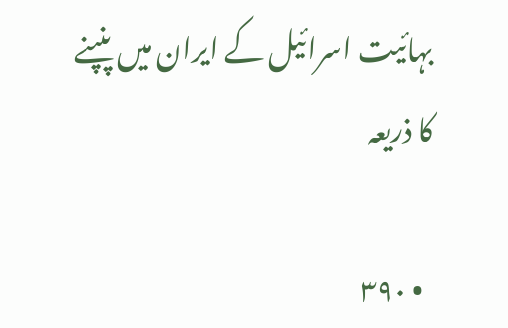بہائیت اسرائیل کے ایران میں پنپنے کا ذریعہ

  • ۳۹۰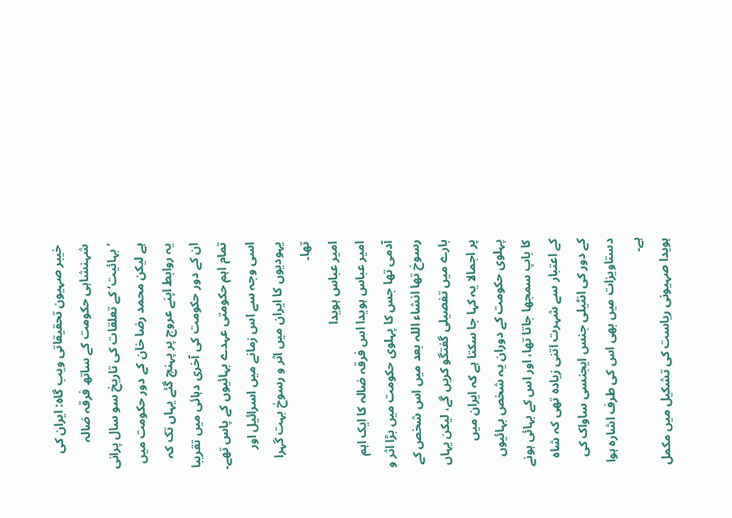خیبر صہیون تحقیقاتی ویب گاہ: ایران کی شہنشاہی حکومت کے ساتھ فرقہ ضالہ ’بہائیت‘ کے تعلقات کی تاریخ سو سال پرانی ہے لیکن محمد رضا خان کے دور حکومت میں یہ روابط اپنے عروج پر پہنچ گئے یہاں تک کہ ان کے دور حکومت کی آخری دہائی میں تقریبا تمام اہم حکومتی عہدے بہائیوں کے پاس تھے۔ اسی وجہ سے اس زمانے میں اسرائیل اور یہودیوں کا ایران میں اثر و رسوخ بہت گہرا تھا۔
امیر عباس ہویدا
امیر عباس ہویدا اس فرقہ ضالہ کا ایک اہم آدمی تھا جس کا پہلوی حکومت میں بڑا اثر و رسوخ تھا انشاء اللہ بعد میں اس شخص کے بارے میں تفصیلی گفتگو کریں گے، لیکن یہاں پر اجمالا یہ کہا جا سکتا ہے کہ ایران میں پہلوی حکومت کے دوران یہ شخص بہائیوں کا باپ سمجھا جاتا تھا، اور اس کے بہائی ہونے کے اعتبار سے شہرت اتنی زیادہ تھی کہ شاہ کے دور کی انٹیلی جنس ایجنسی ساواک کی دستاویزات میں بھی اس کی طرف اشارہ ہوا ہے۔
ہویدا صہیونی ریاست کی تشکیل میں مکمل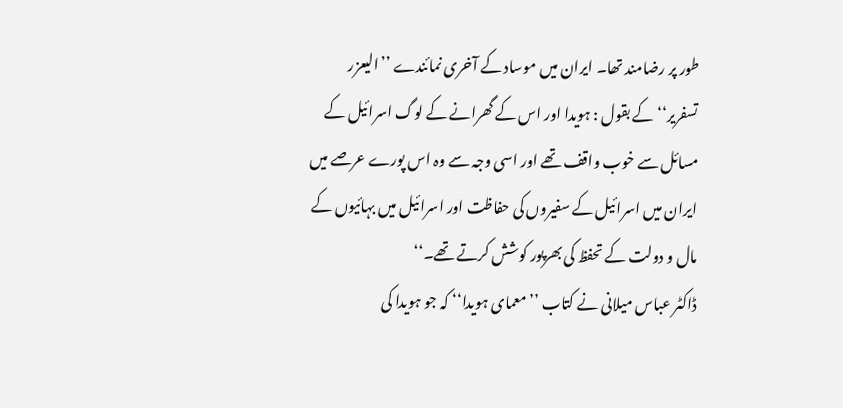طور پر رضامند تھا۔ ایران میں موساد کے آخری نمائندے ’’الیعزر تسفریر‘‘ کے بقول : ہویدا اور اس کے گھرانے کے لوگ اسرائیل کے مسائل سے خوب واقف تھے اور اسی وجہ سے وہ اس پورے عرصے میں ایران میں اسرائیل کے سفیروں کی حفاظت اور اسرائیل میں بہائیوں کے مال و دولت کے تحفظ کی بھرپور کوشش کرتے تھے۔‘‘
ڈاکٹر عباس میلانی نے کتاب ’’معمای ہویدا‘‘ کہ جو ہویدا کی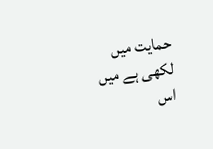حمایت میں لکھی ہے میں اس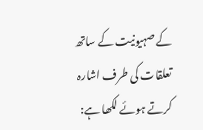کے صہیونیت کے ساتھ تعلقات کی طرف اشارہ کرتے ہوئے لکھا ہے: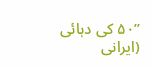’’۵۰ کی دہائی (ایرانی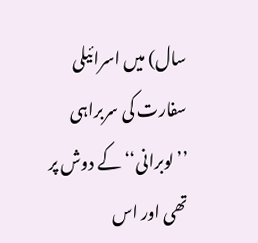سال) میں اسرائیلی سفارت کی سربراہی ’’لوبرانی‘‘ کے دوش پر تھی اور اس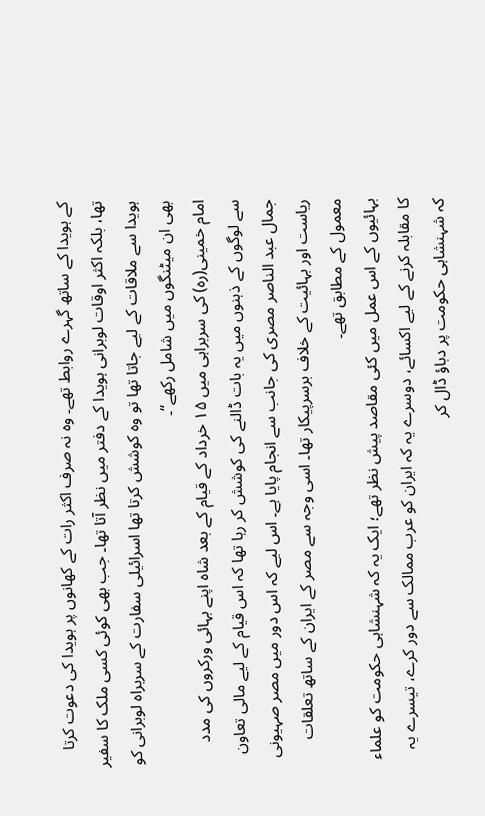کے ہویدا کے ساتھ گہرے روابط تھے۔ وہ نہ صرف اکثر رات کے کھانوں پر ہویدا کی دعوت کرتا تھا، بلکہ اکثر اوقات لوبرانی ہویدا کے دفتر میں نظر آتا تھا۔ جب بھی کوئی کسی ملک کا سفیر ہویدا سے ملاقات کے لیے جاتا تھا تو وہ کوشش کرتا تھا اسرائیلی سفارت کے سربراہ لوبرانی کو بھی ان میٹنگوں میں شامل رکھے‘‘۔
امام خمینی(رہ) کی سربراہی میں ۱۵ خرداد کے قیام کے بعد شاہ اپنے بہائی ورکروں کی مدد سے لوگوں کے ذہنوں میں یہ بات ڈالنے کی کوشش کر رہا تھا کہ اس قیام کے لیے مالی تعاون جمال عبد الناصر مصری کی جانب سے انجام پایا ہے۔ اس لیے کہ اس دور میں مصر صہیونی ریاست اور بہائیت کے خلاف برسرپیکار تھا۔ اسی وجہ سے مصر کے ایران کے ساتھ تعلقات معمول کے مطابق تھے۔
بہائیوں کے اس عمل میں کئی مقاصد پیش نظر تھے؛ ایک یہ کہ شہنشاہی حکومت کو علماء کا مقابلہ کرنے کے لیے اکسائے، دوسرے یہ کہ ایران کو عرب ممالک سے دور کرے، تیسرے یہ کہ شہنشاہی حکومت پر دباؤ ڈال کر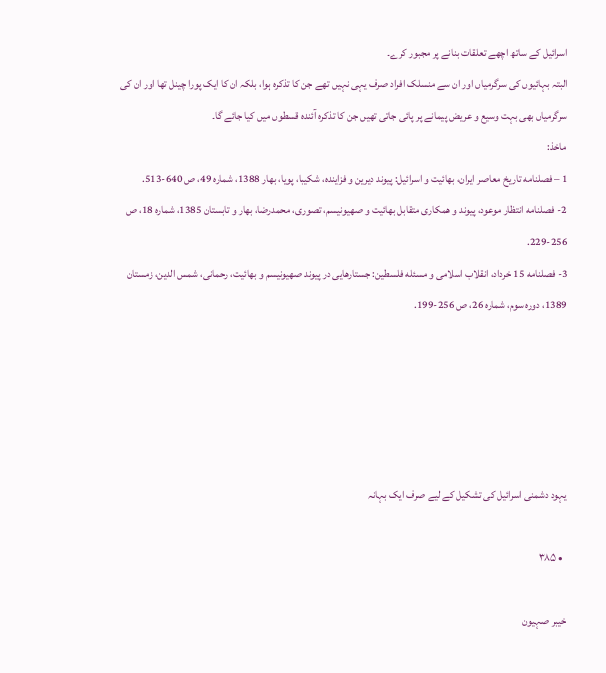اسرائیل کے ساتھ اچھے تعلقات بنانے پر مجبور کرے۔
البتہ بہائیوں کی سرگرمیاں اور ان سے منسلک افراد صرف یہی نہیں تھے جن کا تذکرہ ہوا، بلکہ ان کا ایک پورا چینل تھا اور ان کی سرگرمیاں بھی بہت وسیع و عریض پیمانے پر پائی جاتی تھیں جن کا تذکرہ آئندہ قسطوں میں کیا جائے گا۔
ماخذ:
1 – فصلنامه تاریخ معاصر ایران، بهائیت و اسرائیل: پیوند دیرین و فزاینده، شکیبا، پویا، بهار 1388، شماره 49، ص 640-513.
2- فصلنامه انتظار موعود، پیوند و همکاری متقابل بهائیت و صهیونیسم، تصوری، محمدرضا، بهار و تابستان 1385، شماره 18، ص 256-229.
3- فصلنامه 15 خرداد، انقلاب اسلامی و مسئله فلسطین: جستارهایی در پیوند صهیونیسم و بهائیت، رحمانی، شمس الدین، زمستان 1389، دوره سوم، شماره 26، ص 256-199.





یہود دشمنی اسرائیل کی تشکیل کے لیے صرف ایک بہانہ

  • ۳۸۵

خیبر صہیون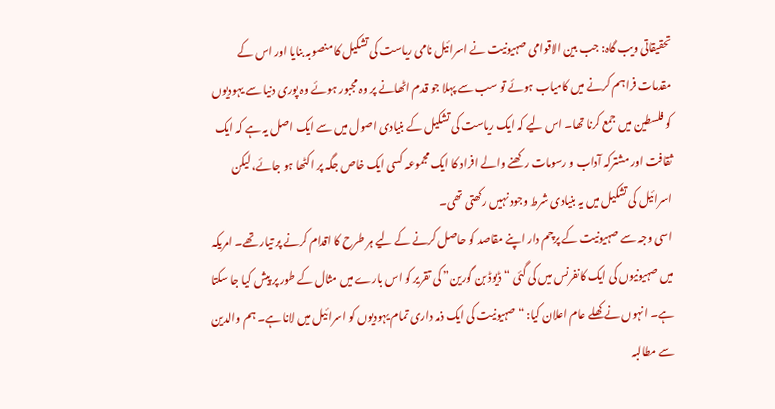تحقیقاتی ویب گاہ: جب بین الاقوامی صہیونیت نے اسرائیل نامی ریاست کی تشکیل کا منصوبہ بنایا اور اس کے مقدمات فراہم کرنے میں کامیاب ہوئے تو سب سے پہلا جو قدم اٹھانے پر وہ مجبور ہوئے وہ پوری دنیا سے یہودیوں کو فلسطین میں جمع کرنا تھا۔ اس لیے کہ ایک ریاست کی تشکیل کے بنیادی اصول میں سے ایک اصل یہ ہے کہ ایک ثقافت اور مشترکہ آداب و رسومات رکھنے والے افراد کا ایک مجموعہ کسی ایک خاص جگہ پر اکٹھا ہو جائے، لیکن اسرائیل کی تشکیل میں یہ بنیادی شرط وجود نہیں رکھتی تھی۔
اسی وجہ سے صہیونیت کے پرچم دار اپنے مقاصد کو حاصل کرنے کے لیے ہر طرح کا اقدام کرنے پر تیار تھے۔ امریکہ میں صہیونیوں کی ایک کانفرنس میں کی گئی “ڈیوڈ بن گورین” کی تقریر کو اس بارے میں مثال کے طور پر پیش کیا جا سکتا ہے۔ انہوں نے کھلے عام اعلان کیا: “صہیونیت کی ایک ذمہ داری تمام یہودیوں کو اسرائیل میں لانا ہے۔ ہم والدین سے مطالبہ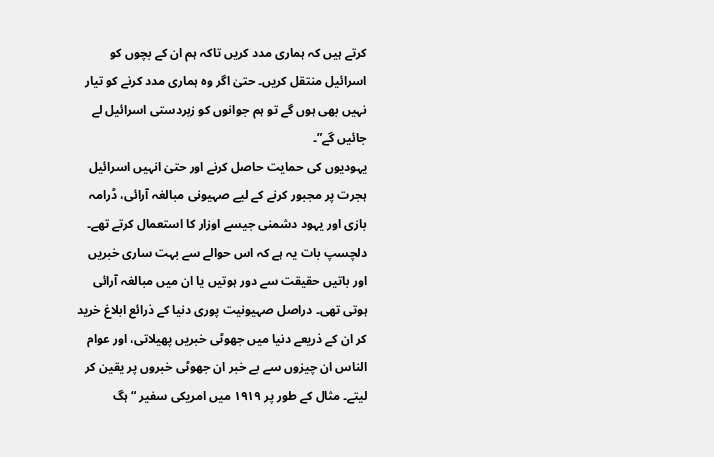کرتے ہیں کہ ہماری مدد کریں تاکہ ہم ان کے بچوں کو اسرائیل منتقل کریں۔ حتیٰ اگر وہ ہماری مدد کرنے کو تیار نہیں بھی ہوں گے تو ہم جوانوں کو زبردستی اسرائیل لے جائیں گے”۔
یہودیوں کی حمایت حاصل کرنے اور حتیٰ انہیں اسرائیل ہجرت پر مجبور کرنے کے لیے صہیونی مبالغہ آرائی، ڈرامہ بازی اور یہود دشمنی جیسے اوزار کا استعمال کرتے تھے۔ دلچسپ بات یہ ہے کہ اس حوالے سے بہت ساری خبریں اور باتیں حقیقت سے دور ہوتیں یا ان میں مبالغہ آرائی ہوتی تھی۔ دراصل صہیونیت پوری دنیا کے ذرائع ابلاغ خرید کر ان کے ذریعے دنیا میں جھوٹی خبریں پھیلاتی، اور عوام الناس ان چیزوں سے بے خبر ان جھوٹی خبروں پر یقین کر لیتے۔ مثال کے طور پر ۱۹۱۹ میں امریکی سفیر “ہگ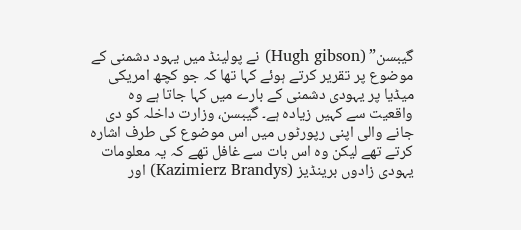گیبسن” (Hugh gibson) نے پولینڈ میں یہود دشمنی کے موضوع پر تقریر کرتے ہوئے کہا تھا کہ جو کچھ امریکی میڈیا پر یہودی دشمنی کے بارے میں کہا جاتا ہے وہ واقعیت سے کہیں زیادہ ہے۔ گیبسن، وزارت داخلہ کو دی جانے والی اپنی رپورٹوں میں اس موضوع کی طرف اشارہ کرتے تھے لیکن وہ اس بات سے غافل تھے کہ یہ معلومات یہودی زادوں برینڈیز (Kazimierz Brandys) اور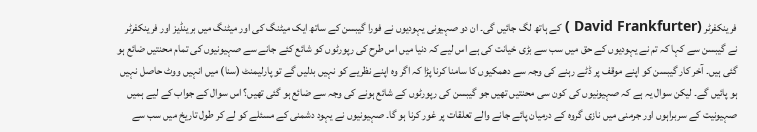فرینکفرٹر (David Frankfurter ) کے ہاتھ لگ جائیں گی۔ ان دو صہیونی یہودیوں نے فورا گیبسن کے ساتھ ایک میٹنگ کی اور میٹنگ میں برینڈیز اور فرینکفرٹر نے گیبسن سے کہا کہ تم نے یہودیوں کے حق میں سب سے بڑی خیانت کی ہے اس لیے کہ دنیا میں اس طرح کی رپورٹوں کو شائع کئے جانے سے صہیونیوں کی تمام محنتیں ضائع ہو گئی ہیں۔ آخر کار گیبسن کو اپنے موقف پر ڈٹے رہنے کی وجہ سے دھمکیوں کا سامنا کرنا پڑا کہ اگر وہ اپنے نظریے کو نہیں بدلیں گے تو پارلیمنٹ (سنا) میں انہیں ووٹ حاصل نہیں ہو پائیں گے۔ لیکن سوال یہ ہے کہ صہیونیوں کی کون سی محنتیں تھیں جو گیبسن کی رپورٹوں کے شائع ہونے کی وجہ سے ضائع ہو گئی تھیں؟ اس سوال کے جواب کے لیے ہمیں صہیونیت کے سربراہوں اور جرمنی میں نازی گروہ کے درمیان پائے جانے والے تعلقات پر غور کرنا ہو گا۔ صہیونیوں نے یہود دشمنی کے مسئلے کو لے کر طول تاریخ میں سب سے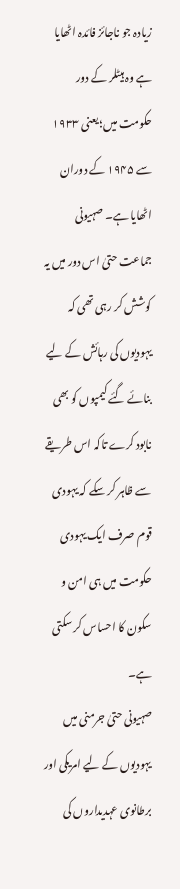زیادہ جو ناجائز فائدہ اٹھایا ہے وہ ہیٹلر کے دور حکومت میں؛ یعنی ۱۹۳۳ سے ۱۹۴۵ کے دوران اٹھایا ہے۔ صہیونی جماعت حتیٰ اس دور میں یہ کوشش کر رہی تھی کہ یہودیوں کی رہائش کے لیے بنائے گئے کیمپوں کو بھی نابود کرے تاکہ اس طریقے سے ظاہر کر سکے کہ یہودی قوم صرف ایک یہودی حکومت میں ہی امن و سکون کا احساس کر سکتی ہے۔
صہیونی حتیٰ جرمنی میں یہودیوں کے لیے امریکی اور برطانوی عہدیداروں کی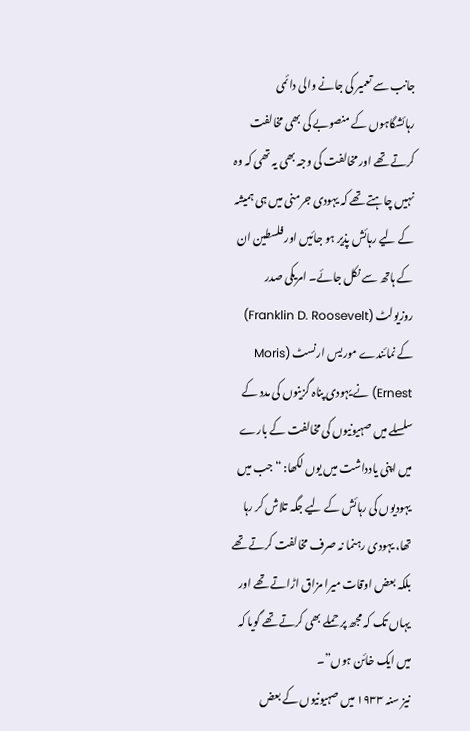جانب سے تعمیر کی جانے والی دائمی رہائشگاہوں کے منصوبے کی بھی مخالفت کرتے تھے اور مخالفت کی وجہ بھی یہ تھی کہ وہ نہیں چاہتے تھے کہ یہودی جرمنی میں ہی ہمیشہ کے لیے رہائش پذیر ہو جائیں اور فلسطین ان کے ہاتھ سے نکل جائے۔ امریکی صدر روزیولٹ (Franklin D. Roosevelt) کے نمائندے موریس ارنسٹ (Moris Ernest) نے یہودی پناہ گزینوں کی مدد کے سلسلے میں صہیونیوں کی مخالفت کے بارے میں اپنی یادداشت میں یوں لکھا: “جب میں یہودیوں کی رہائش کے لیے جگہ تلاش کر رہا تھا، یہودی رہنما نہ صرف مخالفت کرتے تھے بلکہ بعض اوقات میرا مزاق اڑاتے تھے اور یہاں تک کہ مجھ پر حملے بھی کرتے تھے گویا کہ میں ایک خائن ہوں”۔
نیز سنہ ۱۹۳۳ میں صہیونیوں کے بعض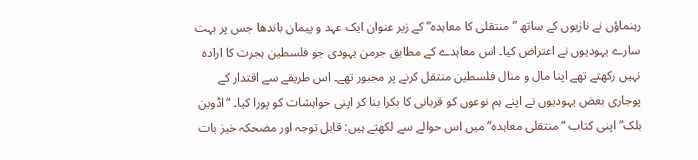رہنماؤں نے نازیوں کے ساتھ ” منتقلی کا معاہدہ” کے زیر عنوان ایک عہد و پیمان باندھا جس پر بہت سارے یہودیوں نے اعتراض کیا۔ اس معاہدے کے مطابق جرمن یہودی جو فلسطین ہجرت کا ارادہ نہیں رکھتے تھے اپنا مال و منال فلسطین منتقل کرنے پر مجبور تھے۔ اس طریقے سے اقتدار کے پوجاری بعض یہودیوں نے اپنے ہم نوعوں کو قربانی کا بکرا بنا کر اپنی خواہشات کو پورا کیا۔ “اڈوین بلک” اپنی کتاب “منتقلی معاہدہ” میں اس حوالے سے لکھتے ہیں: قابل توجہ اور مضحکہ خیز بات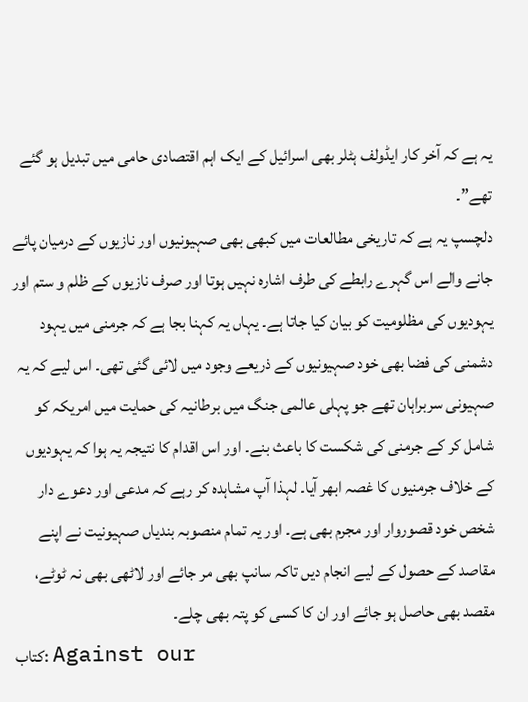یہ ہے کہ آخر کار ایڈولف ہٹلر بھی اسرائیل کے ایک اہم اقتصادی حامی میں تبدیل ہو گئے تھے”۔
دلچسپ یہ ہے کہ تاریخی مطالعات میں کبھی بھی صہیونیوں اور نازیوں کے درمیان پائے جانے والے اس گہرے رابطے کی طرف اشارہ نہیں ہوتا اور صرف نازیوں کے ظلم و ستم اور یہودیوں کی مظلومیت کو بیان کیا جاتا ہے۔ یہاں یہ کہنا بجا ہے کہ جرمنی میں یہود دشمنی کی فضا بھی خود صہیونیوں کے ذریعے وجود میں لائی گئی تھی۔ اس لیے کہ یہ صہیونی سربراہان تھے جو پہلی عالمی جنگ میں برطانیہ کی حمایت میں امریکہ کو شامل کر کے جرمنی کی شکست کا باعث بنے۔ اور اس اقدام کا نتیجہ یہ ہوا کہ یہودیوں کے خلاف جرمنیوں کا غصہ ابھر آیا۔ لہذا آپ مشاہدہ کر رہے کہ مدعی اور دعوے دار شخص خود قصوروار اور مجرم بھی ہے۔ اور یہ تمام منصوبہ بندیاں صہیونیت نے اپنے مقاصد کے حصول کے لیے انجام دیں تاکہ سانپ بھی مر جائے اور لاٹھی بھی نہ ٹوٹے، مقصد بھی حاصل ہو جائے اور ان کا کسی کو پتہ بھی چلے۔
کتاب: Against our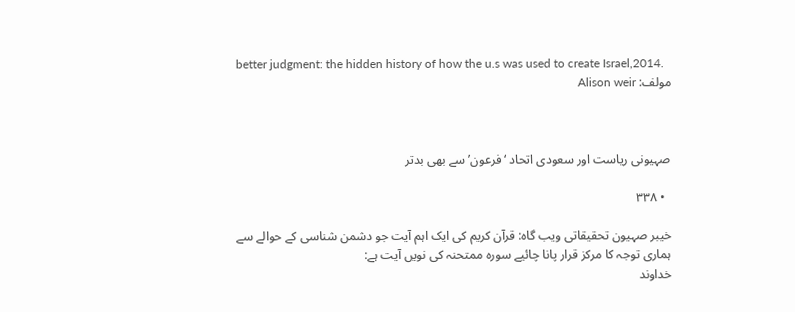better judgment: the hidden history of how the u.s was used to create Israel,2014.
مولف: Alison weir



صہیونی ریاست اور سعودی اتحاد ‘فرعون’ سے بھی بدتر

  • ۳۳۸

خیبر صہیون تحقیقاتی ویب گاہ: قرآن کریم کی ایک اہم آیت جو دشمن شناسی کے حوالے سے ہماری توجہ کا مرکز قرار پانا چائیے سورہ ممتحنہ کی نویں آیت ہے:
خداوند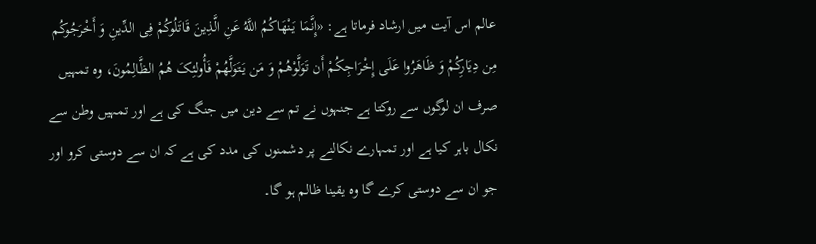عالم اس آیت میں ارشاد فرماتا ہے: «إِنَّمَا یَنْهَاکُمُ اللَّهُ عَنِ الَّذِینَ قَاتَلُوکُمْ فِی الدِّینِ وَ أَخْرَجُوکُم مِن دِیَارِکُمْ وَ ظَاهَرُوا عَلَی إِخْرَاجِکُمْ أَن تَوَلَّوْهُمْ وَ مَن یَتَوَلَّهُمْ فَأُولئِکَ هُمُ الظَّالِمُونَ، وہ تمہیں صرف ان لوگوں سے روکتا ہے جنہوں نے تم سے دین میں جنگ کی ہے اور تمہیں وطن سے نکال باہر کیا ہے اور تمہارے نکالنے پر دشمنوں کی مدد کی ہے کہ ان سے دوستی کرو اور جو ان سے دوستی کرے گا وہ یقینا ظالم ہو گا۔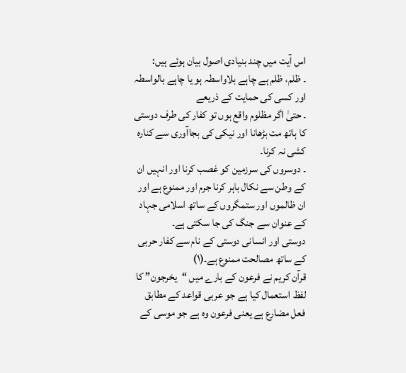اس آیت میں چند بنیادی اصول بیان ہوئے ہیں:
۔ ظلم، ظلم ہے چاہے بلاواسطہ ہو یا چاہے بالواسطہ اور کسی کی حمایت کے ذریعے
۔ حتیٰ اگر مظلوم واقع ہوں تو کفار کی طرف دوستی کا ہاتھ مت بڑھانا اور نیکی کی بجاآوری سے کنارہ کشی نہ کرنا۔
۔ دوسروں کی سرزمین کو غصب کرنا اور انہیں ان کے وطن سے نکال باہر کرنا جرم اور ممنوع ہے اور ان ظالموں اور ستمگروں کے ساتھ اسلامی جہاد کے عنوان سے جنگ کی جا سکتی ہے۔
دوستی اور انسانی دوستی کے نام سے کفار حربی کے ساتھ مصالحت ممنوع ہے۔(۱)
قرآن کریم نے فرعون کے بارے میں “یخرجون” کا لفظ استعمال کیا ہے جو عربی قواعد کے مطابق فعل مضارع ہے یعنی فرعون وہ ہے جو موسی کے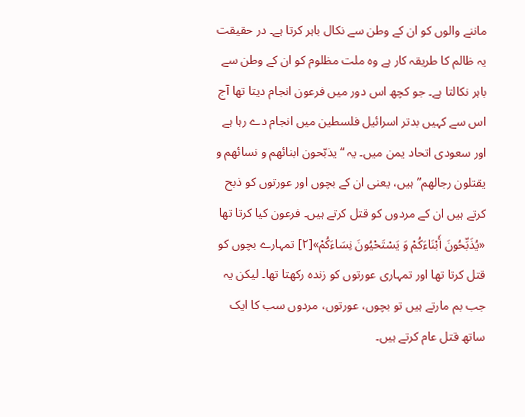ماننے والوں کو ان کے وطن سے نکال باہر کرتا ہے۔ در حقیقت یہ ظالم کا طریقہ کار ہے وہ ملت مظلوم کو ان کے وطن سے باہر نکالتا ہے۔ جو کچھ اس دور میں فرعون انجام دیتا تھا آج اس سے کہیں بدتر اسرائیل فلسطین میں انجام دے رہا ہے اور سعودی اتحاد یمن میں۔ یہ “یذبّحون ابنائهم و نسائهم و یقتلون رجالهم” ہیں، یعنی ان کے بچوں اور عورتوں کو ذبح کرتے ہیں ان کے مردوں کو قتل کرتے ہیں۔ فرعون کیا کرتا تھا «یُذَبِّحُونَ أَبْنَاءَکُمْ وَ یَسْتَحْیُونَ نِسَاءَکُمْ»[۲] تمہارے بچوں کو قتل کرتا تھا اور تمہاری عورتوں کو زندہ رکھتا تھا۔ لیکن یہ جب بم مارتے ہیں تو بچوں، عورتوں، مردوں سب کا ایک ساتھ قتل عام کرتے ہیں۔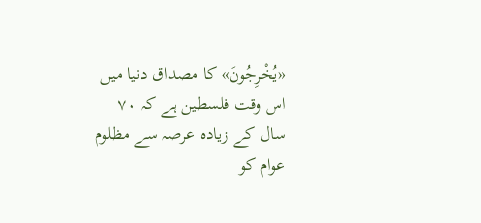«یُخْرِجُونَ» کا مصداق دنیا میں اس وقت فلسطین ہے کہ ۷۰ سال کے زیادہ عرصہ سے مظلوم عوام کو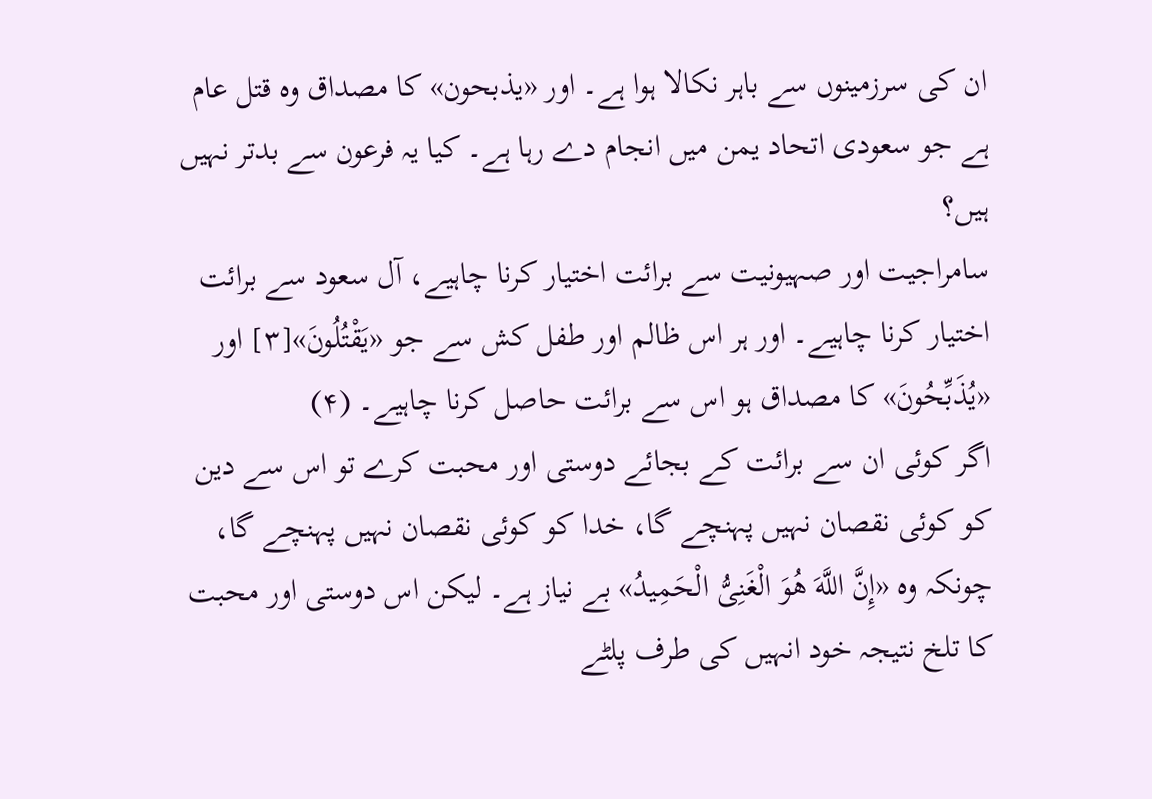ان کی سرزمینوں سے باہر نکالا ہوا ہے۔ اور «یذبحون» کا مصداق وہ قتل عام ہے جو سعودی اتحاد یمن میں انجام دے رہا ہے۔ کیا یہ فرعون سے بدتر نہیں ہیں؟
سامراجیت اور صہیونیت سے برائت اختیار کرنا چاہیے، آل سعود سے برائت اختیار کرنا چاہیے۔ اور ہر اس ظالم اور طفل کش سے جو «یَقْتُلُونَ»[۳] اور «یُذَبِّحُونَ» کا مصداق ہو اس سے برائت حاصل کرنا چاہیے۔ (۴)
اگر کوئی ان سے برائت کے بجائے دوستی اور محبت کرے تو اس سے دین کو کوئی نقصان نہیں پہنچے گا، خدا کو کوئی نقصان نہیں پہنچے گا، چونکہ وہ «إِنَّ اللَّهَ هُوَ الْغَنِیُّ الْحَمِیدُ» بے نیاز ہے۔ لیکن اس دوستی اور محبت کا تلخ نتیجہ خود انہیں کی طرف پلٹے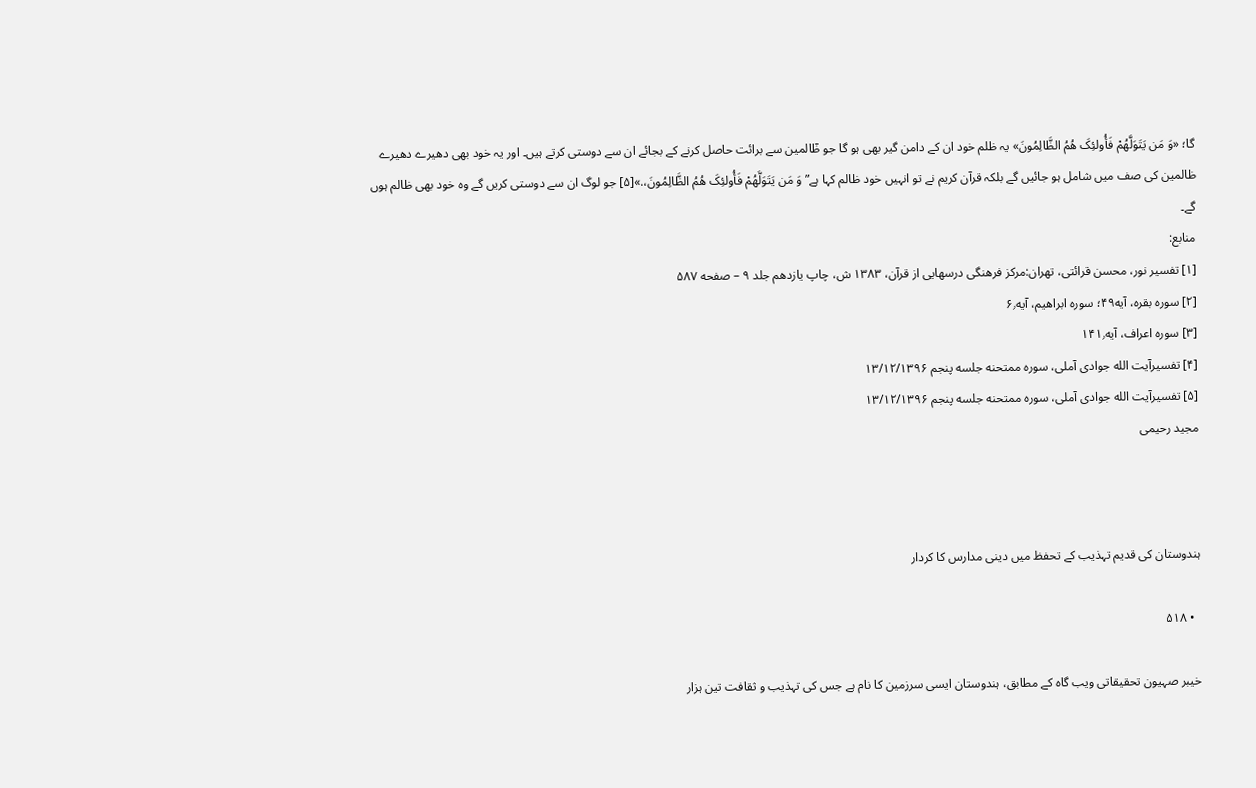گا؛ «وَ مَن یَتَوَلَّهُمْ فَأُولئِکَ هُمُ الظَّالِمُونَ» یہ ظلم خود ان کے دامن گیر بھی ہو گا جو ظٓالمین سے برائت حاصل کرنے کے بجائے ان سے دوستی کرتے ہیں۔ اور یہ خود بھی دھیرے دھیرے ظالمین کی صف میں شامل ہو جائیں گے بلکہ قرآن کریم نے تو انہیں خود ظالم کہا ہے” وَ مَن یَتَوَلَّهُمْ فَأُولئِکَ هُمُ الظَّالِمُونَ،.»[۵] جو لوگ ان سے دوستی کریں گے وہ خود بھی ظالم ہوں گے۔
منابع:
[۱] تفسیر نور، محسن قرائتی، تهران:مرکز فرهنگى درسهایى از قرآن، ۱۳۸۳ ش، چاپ یازدهم جلد ۹ – صفحه ۵۸۷
[۲] سوره بقره، آیه۴۹؛ سوره ابراهیم، آیه۶٫
[۳] سوره اعراف، آیه۱۴۱٫
[۴] تفسیرآیت الله جوادی آملی، سوره ممتحنه جلسه پنجم ۱۳/۱۲/۱۳۹۶
[۵] تفسیرآیت الله جوادی آملی، سوره ممتحنه جلسه پنجم ۱۳/۱۲/۱۳۹۶
مجید رحیمی



ہندوستان کی قدیم تہذیب کے تحفظ میں دینی مدارس کا کردار

  • ۵۱۸

خیبر صہیون تحقیقاتی ویب گاہ کے مطابق، ہندوستان ایسی سرزمین کا نام ہے جس کی تہذیب و ثقافت تین ہزار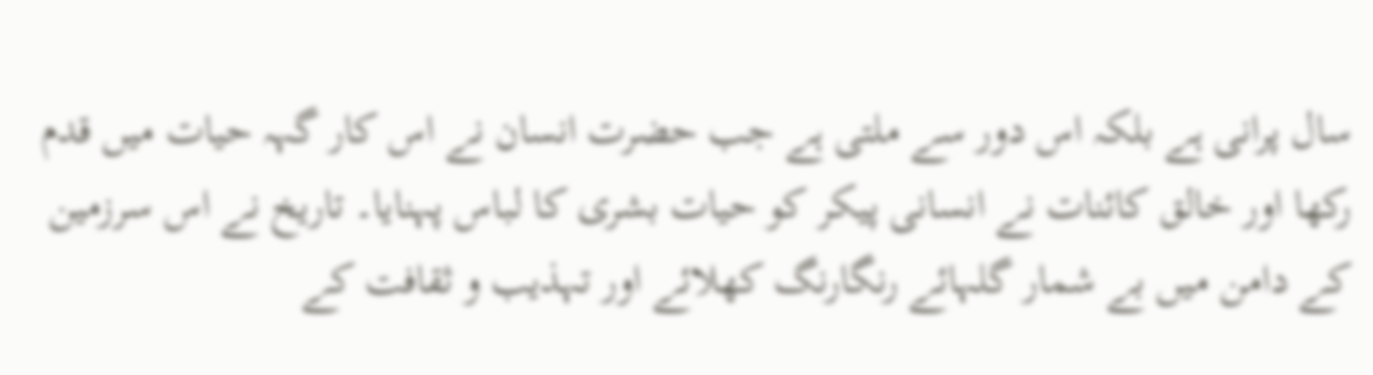سال پرانی ہے بلکہ اس دور سے ملتی ہے جب حضرت انسان نے اس کار گہہ حیات میں قدم رکھا اور خالق کائنات نے انسانی پیکر کو حیات بشری کا لباس پہنایا۔ تاریخ نے اس سرزمین کے دامن میں بے شمار گلہائے رنگارنگ کھلائے اور تہذیب و ثقافت کے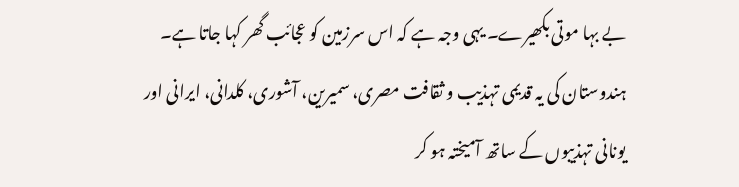بے بہا موتی بکھیرے۔ یہی وجہ ہے کہ اس سرزمین کو عجائب گھر کہا جاتا ہے۔ ہندوستان کی یہ قدیمی تہذیب و ثقافت مصری، سمیرین، آشوری، کلدانی، ایرانی اور یونانی تہذیبوں کے ساتھ آمیختہ ہو کر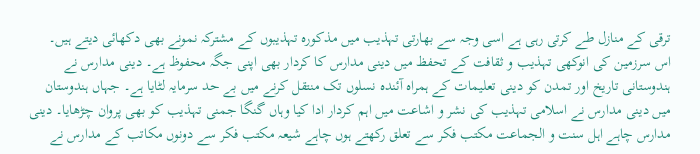ترقی کے منازل طے کرتی رہی ہے اسی وجہ سے بھارتی تہذیب میں مذکورہ تہذیبوں کے مشترکہ نمونے بھی دکھائی دیتے ہیں۔
اس سرزمین کی انوکھی تہذیب و ثقافت کے تحفظ میں دینی مدارس کا کردار بھی اپنی جگہ محفوظ ہے۔ دینی مدارس نے ہندوستانی تاریخ اور تمدن کو دینی تعلیمات کے ہمراہ آئندہ نسلوں تک منتقل کرنے میں بے حد سرمایہ لٹایا ہے۔ جہاں ہندوستان میں دینی مدارس نے اسلامی تہذیب کی نشر و اشاعت میں اہم کردار ادا کیا وہاں گنگا جمنی تہذیب کو بھی پروان چڑھایا۔ دینی مدارس چاہے اہل سنت و الجماعت مکتب فکر سے تعلق رکھتے ہوں چاہے شیعہ مکتب فکر سے دونوں مکاتب کے مدارس نے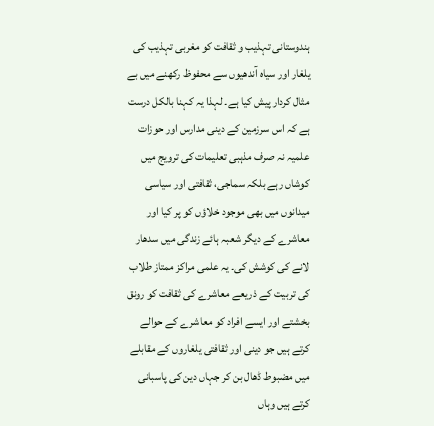ہندوستانی تہذیب و ثقافت کو مغربی تہذیب کی یلغار اور سیاہ آندھیوں سے محفوظ رکھنے میں بے مثال کردار پیش کیا ہے۔ لہذا یہ کہنا بالکل درست ہے کہ اس سرزمین کے دینی مدارس اور حوزات علمیہ نہ صرف مذہبی تعلیمات کی ترویج میں کوشاں رہے بلکہ سماجی، ثقافتی اور سیاسی میدانوں میں بھی موجود خلاؤں کو پر کیا اور معاشرے کے دیگر شعبہ ہائے زندگی میں سدھار لانے کی کوشش کی۔ یہ علمی مراکز ممتاز طلاب کی تربیت کے ذریعے معاشرے کی ثقافت کو رونق بخشتے اور ایسے افراد کو معاشرے کے حوالے کرتے ہیں جو دینی اور ثقافتی یلغاروں کے مقابلے میں مضبوط ڈھال بن کر جہاں دین کی پاسبانی کرتے ہیں وہاں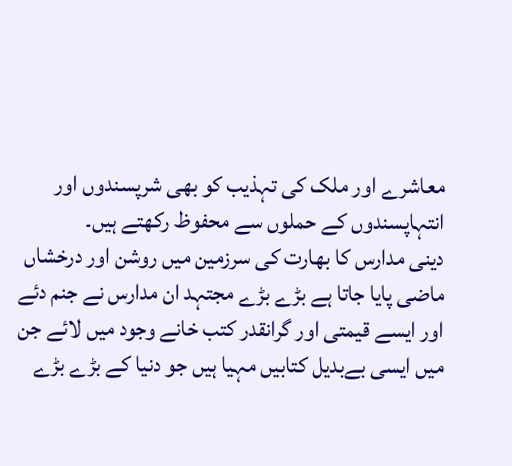معاشرے اور ملک کی تہذیب کو بھی شرپسندوں اور انتہاپسندوں کے حملوں سے محفوظ رکھتے ہیں۔
دینی مدارس کا بھارت کی سرزمین میں روشن اور درخشاں ماضی پایا جاتا ہے بڑے بڑے مجتہد ان مدارس نے جنم دئے اور ایسے قیمتی اور گرانقدر کتب خانے وجود میں لائے جن میں ایسی بےبدیل کتابیں مہیا ہیں جو دنیا کے بڑے بڑے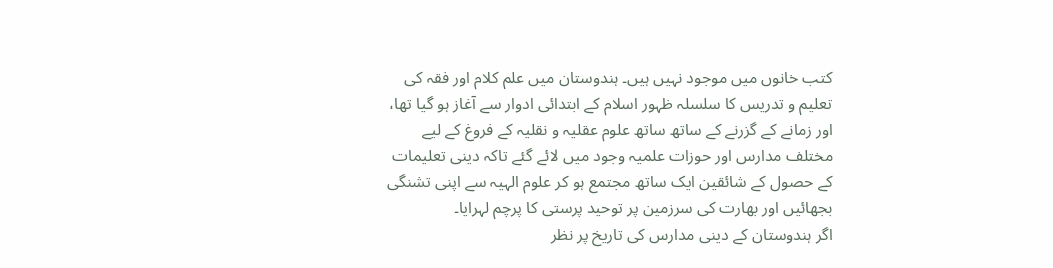کتب خانوں میں موجود نہیں ہیں۔ ہندوستان میں علم کلام اور فقہ کی تعلیم و تدریس کا سلسلہ ظہور اسلام کے ابتدائی ادوار سے آغاز ہو گیا تھا، اور زمانے کے گزرنے کے ساتھ ساتھ علوم عقلیہ و نقلیہ کے فروغ کے لیے مختلف مدارس اور حوزات علمیہ وجود میں لائے گئے تاکہ دینی تعلیمات کے حصول کے شائقین ایک ساتھ مجتمع ہو کر علوم الہیہ سے اپنی تشنگی بجھائیں اور بھارت کی سرزمین پر توحید پرستی کا پرچم لہرایا۔
اگر ہندوستان کے دینی مدارس کی تاریخ پر نظر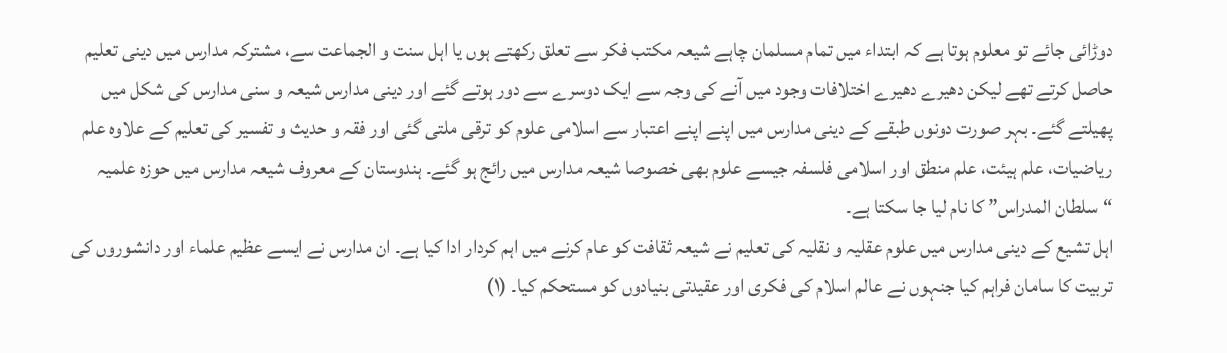دوڑائی جائے تو معلوم ہوتا ہے کہ ابتداء میں تمام مسلمان چاہے شیعہ مکتب فکر سے تعلق رکھتے ہوں یا اہل سنت و الجماعت سے، مشترکہ مدارس میں دینی تعلیم حاصل کرتے تھے لیکن دھیرے دھیرے اختلافات وجود میں آنے کی وجہ سے ایک دوسرے سے دور ہوتے گئے اور دینی مدارس شیعہ و سنی مدارس کی شکل میں پھیلتے گئے۔ بہر صورت دونوں طبقے کے دینی مدارس میں اپنے اپنے اعتبار سے اسلامی علوم کو ترقی ملتی گئی اور فقہ و حدیث و تفسیر کی تعلیم کے علاوہ علم ریاضیات، علم ہیئت، علم منطق اور اسلامی فلسفہ جیسے علوم بھی خصوصا شیعہ مدارس میں رائج ہو گئے۔ ہندوستان کے معروف شیعہ مدارس میں حوزہ علمیہ “سلطان المدراس” کا نام لیا جا سکتا ہے۔
اہل تشیع کے دینی مدارس میں علوم عقلیہ و نقلیہ کی تعلیم نے شیعہ ثقافت کو عام کرنے میں اہم کردار ادا کیا ہے۔ ان مدارس نے ایسے عظیم علماء اور دانشوروں کی تربیت کا سامان فراہم کیا جنہوں نے عالم اسلام کی فکری اور عقیدتی بنیادوں کو مستحکم کیا۔ (۱)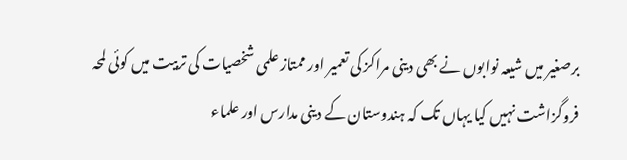برصغیر میں شیعہ نوابوں نے بھی دینی مراکز کی تعمیر اور ممتاز علمی شخصیات کی تربیت میں کوئی لمحہ فروگزاشت نہیں کیا یہاں تک کہ ہندوستان کے دینی مدارس اور علماء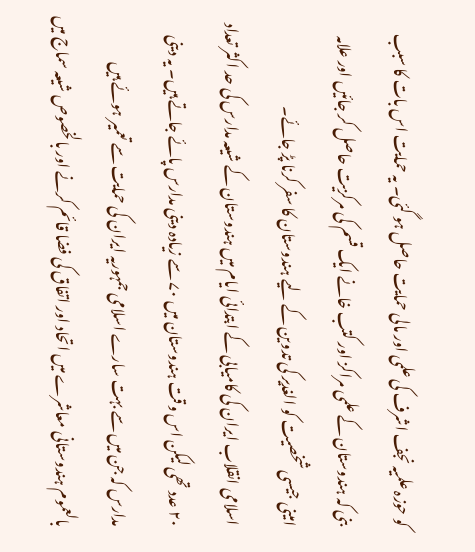کو حوزہ علمیہ نجف اشرف کی علمی اور مالی حمایت حاصل ہو گئی۔ یہ حمایت اس بات کا سبب بنی کہ ہندوستان کے علمی مراکز اور کتب خانے ایک قسم کی مرکزیت حاصل کر جائیں اور علامہ امینی جیسی شخصیت کو الغدیر کی تدوین کے لیے ہندوستان کا سفر کرنا پڑ جائے۔
اسلامی انقلاب ایران کی کامیابی کے ابتدائی ایام میں ہندوستان کے شیعہ مدارس کی حد اکثر تعداد ۲۰ عدد تھی لیکن اس وقت ہندوستان میں ۷۰ سے زیادہ دینی مدارس پائے جاتے ہیں۔ یہ دینی مدارس کہ جن میں سے بہت سارے اسلامی جمہوریہ ایران کی حمایت سے تعمیر ہوئے ہیں بالعموم ہندوستانی معاشرے میں اتحاد اور اتفاق کی فضا قائم کرنے اور بالخصوص شیعہ سماج میں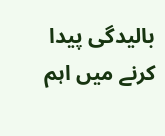بالیدگی پیدا کرنے میں اہم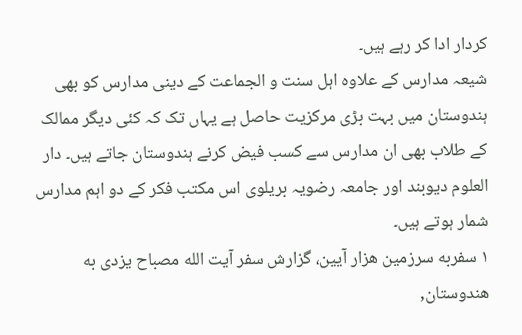کردار ادا کر رہے ہیں۔
شیعہ مدارس کے علاوہ اہل سنت و الجماعت کے دینی مدارس کو بھی ہندوستان میں بہت بڑی مرکزیت حاصل ہے یہاں تک کہ کئی دیگر ممالک کے طلاب بھی ان مدارس سے کسب فیض کرنے ہندوستان جاتے ہیں۔ دار العلوم دیوبند اور جامعہ رضویہ بریلوی اس مکتب فکر کے دو اہم مدارس شمار ہوتے ہیں۔
۱ سفربه سرزمین هزار آیین، گزارش سفر آیت الله مصباح یزدی به هندوستان,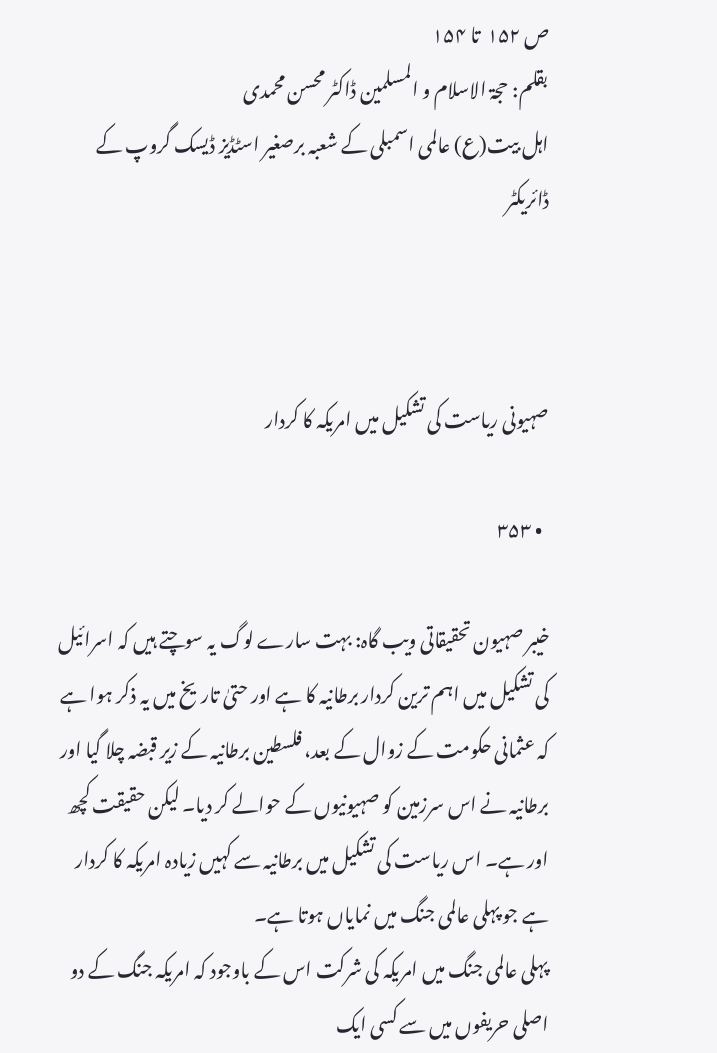ص ۱۵۲  تا ۱۵۴
بقلم: حجۃ الاسلام و المسلمین ڈاکٹر محسن محمدی
اہل بیت(ع) عالمی اسمبلی کے شعبہ برصغیر اسٹڈیز ڈیسک گروپ کے ڈائریکٹر



صہیونی ریاست کی تشکیل میں امریکہ کا کردار

  • ۳۵۳

خیبر صہیون تحقیقاتی ویب گاہ: بہت سارے لوگ یہ سوچتے ہیں کہ اسرائیل کی تشکیل میں اہم ترین کردار برطانیہ کا ہے اور حتیٰ تاریخ میں یہ ذکر ہوا ہے کہ عثمانی حکومت کے زوال کے بعد، فلسطین برطانیہ کے زیر قبضہ چلا گیا اور برطانیہ نے اس سرزمین کو صہیونیوں کے حوالے کر دیا۔ لیکن حقیقت کچھ اور ہے۔ اس ریاست کی تشکیل میں برطانیہ سے کہیں زیادہ امریکہ کا کردار ہے جو پہلی عالمی جنگ میں نمایاں ہوتا ہے۔
پہلی عالمی جنگ میں امریکہ کی شرکت اس کے باوجود کہ امریکہ جنگ کے دو اصلی حریفوں میں سے کسی ایک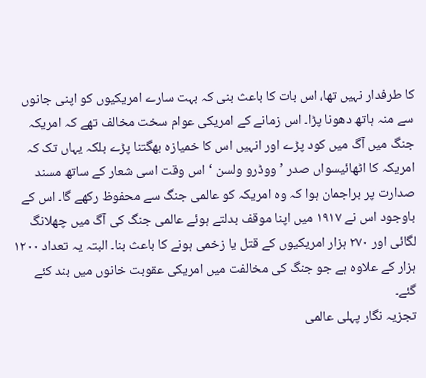کا طرفدار نہیں تھا، اس بات کا باعث بنی کہ بہت سارے امریکیوں کو اپنی جانوں سے منہ ہاتھ دھونا پڑا۔ اس زمانے کے امریکی عوام سخت مخالف تھے کہ امریکہ جنگ میں آگ میں کود پڑے اور انہیں اس کا خمیازہ بھگتنا پڑے بلکہ یہاں تک کہ امریکہ کا اٹھائیسواں صدر ’ ووڈرو ولسن ‘ اس وقت اسی شعار کے ساتھ مسند صدارت پر براجمان ہوا کہ وہ امریکہ کو عالمی جنگ سے محفوظ رکھے گا۔ اس کے باوجود اس نے ۱۹۱۷ میں اپنا موقف بدلتے ہوئے عالمی جنگ کی آگ میں چھلانگ لگائی اور ۲۷۰ ہزار امریکیوں کے قتل یا زخمی ہونے کا باعث بنا۔ البتہ یہ تعداد ۱۲۰۰ ہزار کے علاوہ ہے جو جنگ کی مخالفت میں امریکی عقوبت خانوں میں بند کئے گئے۔
تجزیہ نگار پہلی عالمی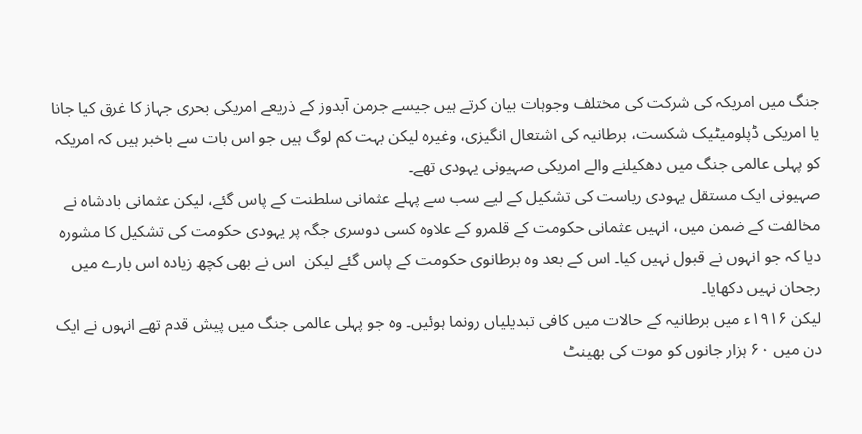جنگ میں امریکہ کی شرکت کی مختلف وجوہات بیان کرتے ہیں جیسے جرمن آبدوز کے ذریعے امریکی بحری جہاز کا غرق کیا جانا یا امریکی ڈپلومیٹیک شکست، برطانیہ کی اشتعال انگیزی، وغیرہ لیکن بہت کم لوگ ہیں جو اس بات سے باخبر ہیں کہ امریکہ کو پہلی عالمی جنگ میں دھکیلنے والے امریکی صہیونی یہودی تھے۔
صہیونی ایک مستقل یہودی ریاست کی تشکیل کے لیے سب سے پہلے عثمانی سلطنت کے پاس گئے، لیکن عثمانی بادشاہ نے مخالفت کے ضمن میں، انہیں عثمانی حکومت کے قلمرو کے علاوہ کسی دوسری جگہ پر یہودی حکومت کی تشکیل کا مشورہ دیا کہ جو انہوں نے قبول نہیں کیا۔ اس کے بعد وہ برطانوی حکومت کے پاس گئے لیکن  اس نے بھی کچھ زیادہ اس بارے میں رجحان نہیں دکھایا۔
لیکن ۱۹۱۶ء میں برطانیہ کے حالات میں کافی تبدیلیاں رونما ہوئیں۔ وہ جو پہلی عالمی جنگ میں پیش قدم تھے انہوں نے ایک دن میں ۶۰ ہزار جانوں کو موت کی بھینٹ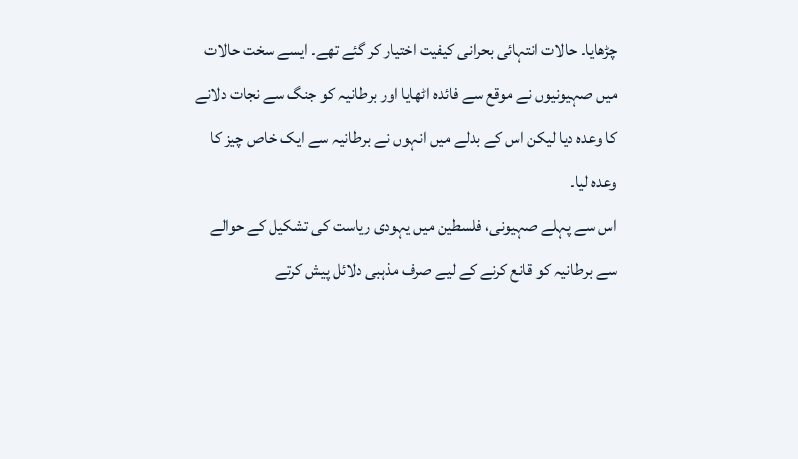چڑھایا۔ حالات انتہائی بحرانی کیفیت اختیار کر گئے تھے۔ ایسے سخت حالات میں صہیونیوں نے موقع سے فائدہ اٹھایا اور برطانیہ کو جنگ سے نجات دلانے کا وعدہ دیا لیکن اس کے بدلے میں انہوں نے برطانیہ سے ایک خاص چیز کا وعدہ لیا۔
اس سے پہلے صہیونی، فلسطین میں یہودی ریاست کی تشکیل کے حوالے سے برطانیہ کو قانع کرنے کے لیے صرف مذہبی دلائل پیش کرتے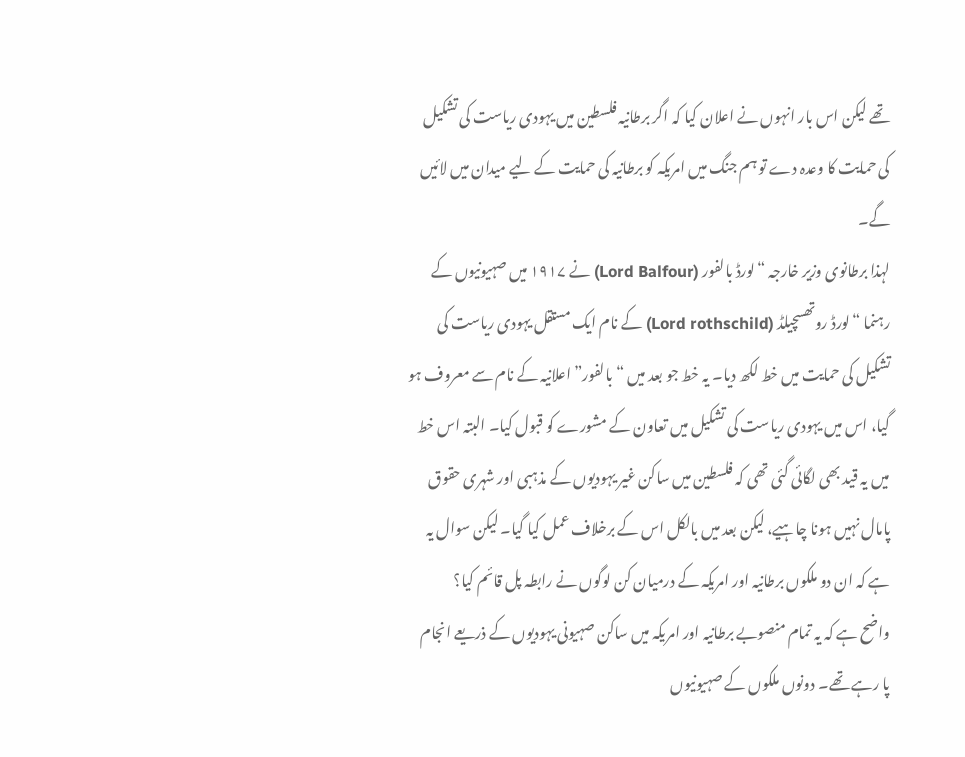تھے لیکن اس بار انہوں نے اعلان کیا کہ اگر برطانیہ فلسطین میں یہودی ریاست کی تشکیل کی حمایت کا وعدہ دے تو ہم جنگ میں امریکہ کو برطانیہ کی حمایت کے لیے میدان میں لائیں گے۔
لہذا برطانوی وزیر خارجہ “لورڈ بالفور (Lord Balfour) نے ۱۹۱۷ میں صہیونیوں کے رہنما “لورڈ روتھسچیلڈ (Lord rothschild) کے نام ایک مستقل یہودی ریاست کی تشکیل کی حمایت میں خط لکھ دیا۔ یہ خط جو بعد میں “بالفور” اعلانیہ کے نام سے معروف ہو گیا، اس میں یہودی ریاست کی تشکیل میں تعاون کے مشورے کو قبول کیا۔ البتہ اس خط میں یہ قید بھی لگائی گئی تھی کہ فلسطین میں ساکن غیر یہودیوں کے مذہبی اور شہری حقوق پامال نہیں ہونا چاہیے، لیکن بعد میں بالکل اس کے برخلاف عمل کیا گیا۔ لیکن سوال یہ ہے کہ ان دو ملکوں برطانیہ اور امریکہ کے درمیان کن لوگوں نے رابطہ پل قائم کیا؟
واضح ہے کہ یہ تمام منصوبے برطانیہ اور امریکہ میں ساکن صہیونی یہودیوں کے ذریعے انجام پا رہے تھے۔ دونوں ملکوں کے صہیونیوں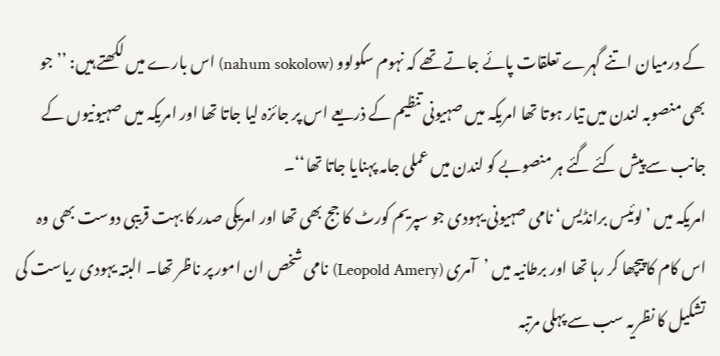کے درمیان اتنے گہرے تعلقات پائے جاتے تھے کہ نہوم سکولوو (nahum sokolow) اس بارے میں لکھتے ہیں: ’’جو بھی منصوبہ لندن میں تیار ہوتا تھا امریکہ میں صہیونی تنظیم کے ذریعے اس پر جائزہ لیا جاتا تھا اور امریکہ میں صہیونیوں کے جانب سے پیش کئے گئے ہر منصوبے کو لندن میں عملی جامہ پہنایا جاتا تھا‘‘۔
امریکہ میں ’لوئیس برانڈیس‘ نامی صہیونی یہودی جو سپریم کورٹ کا جج بھی تھا اور امریکی صدر کا بہت قریبی دوست بھی وہ اس کام کا پیچھا کر رہا تھا اور برطانیہ میں ’آمری (Leopold Amery) نامی شخص ان امور پر ناظر تھا۔ البتہ یہودی ریاست کی تشکیل کا نظریہ سب سے پہلی مرتبہ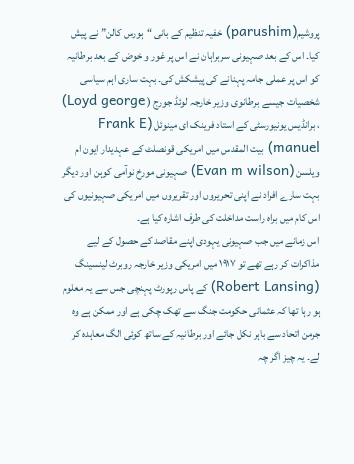پروشیم(parushim) خفیہ تنظیم کے بانی “ہورس کالن” نے پیش کیا۔ اس کے بعد صہیونی سربراہان نے اس پر غور و خوض کے بعد برطانیہ کو اس پر عملی جامہ پہنانے کی پیشکش کی۔ بہت ساری اہم سیاسی شخصیات جیسے برطانوی وزیر خارجہ لوئڈ جورج ( Loyd george) ، برانڈیس یونیورسٹی کے استاد فرینک ای مینوئل (Frank E manuel) بیت المقدس میں امریکی قونصلٹ کے عہدیدار ایون ام ویلسن (Evan m wilson) صہیونی مورخ نوآمی کوہن اور دیگر بہت سارے افراد نے اپنی تحریروں اور تقریروں میں امریکی صہیونیوں کی اس کام میں براہ راست مداخلت کی طرف اشارہ کیا ہے۔
اس زمانے میں جب صہیونی یہودی اپنے مقاصد کے حصول کے لیے مذاکرات کر رہے تھے تو ۱۹۱۷ میں امریکی وزیر خارجہ روبرٹ لینسینگ (Robert Lansing) کے پاس رپورٹ پہنچی جس سے یہ معلوم ہو رہا تھا کہ عثمانی حکومت جنگ سے تھک چکی ہے اور ممکن ہے وہ جرمن اتحاد سے باہر نکل جائے اور برطانیہ کے ساتھ کوئی الگ معاہدہ کر لے۔ یہ چیز اگر چہ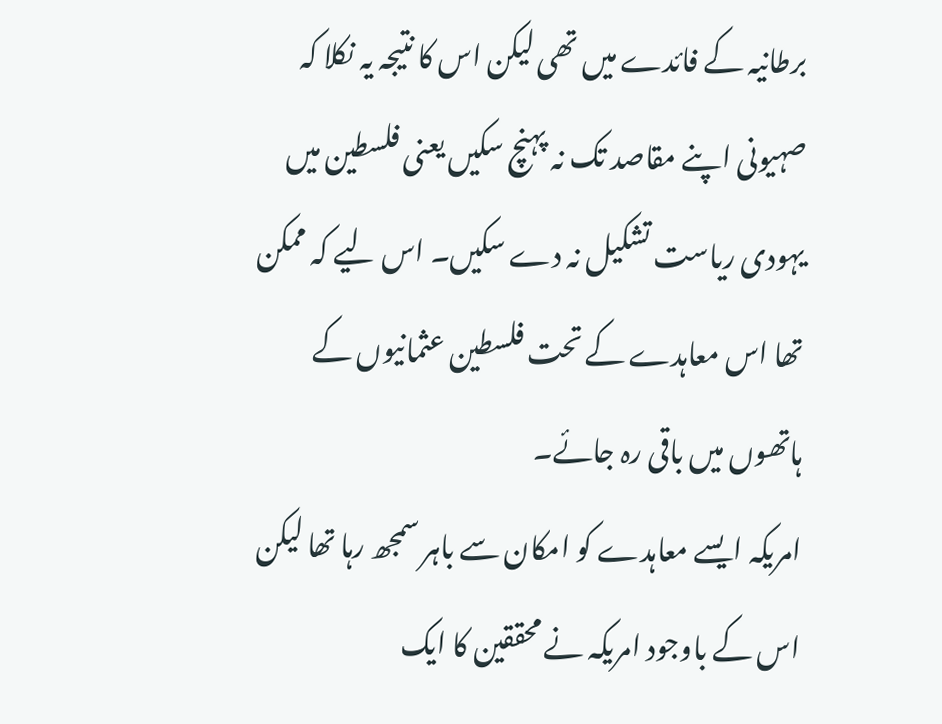برطانیہ کے فائدے میں تھی لیکن اس کا نتیجہ یہ نکلا کہ صہیونی اپنے مقاصد تک نہ پہنچ سکیں یعنی فلسطین میں یہودی ریاست تشکیل نہ دے سکیں۔ اس لیے کہ ممکن تھا اس معاہدے کے تحت فلسطین عثمانیوں کے ہاتھوں میں باقی رہ جائے۔
امریکہ ایسے معاہدے کو امکان سے باہر سمجھ رہا تھا لیکن اس کے باوجود امریکہ نے محققین کا ایک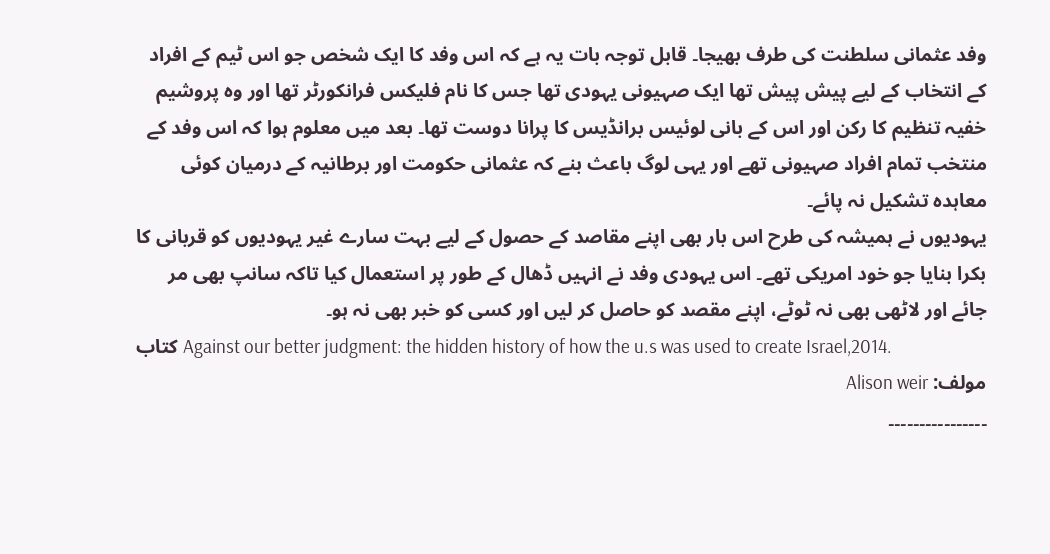وفد عثمانی سلطنت کی طرف بھیجا۔ قابل توجہ بات یہ ہے کہ اس وفد کا ایک شخص جو اس ٹیم کے افراد کے انتخاب کے لیے پیش پیش تھا ایک صہیونی یہودی تھا جس کا نام فلیکس فرانکورٹر تھا اور وہ پروشیم خفیہ تنظیم کا رکن اور اس کے بانی لوئیس برانڈیس کا پرانا دوست تھا۔ بعد میں معلوم ہوا کہ اس وفد کے منتخب تمام افراد صہیونی تھے اور یہی لوگ باعث بنے کہ عثمانی حکومت اور برطانیہ کے درمیان کوئی معاہدہ تشکیل نہ پائے۔
یہودیوں نے ہمیشہ کی طرح اس بار بھی اپنے مقاصد کے حصول کے لیے بہت سارے غیر یہودیوں کو قربانی کا بکرا بنایا جو خود امریکی تھے۔ اس یہودی وفد نے انہیں ڈھال کے طور پر استعمال کیا تاکہ سانپ بھی مر جائے اور لاٹھی بھی نہ ٹوٹے، اپنے مقصد کو حاصل کر لیں اور کسی کو خبر بھی نہ ہو۔
کتاب Against our better judgment: the hidden history of how the u.s was used to create Israel,2014.
مولف: Alison weir
۔۔۔۔۔۔۔۔۔۔۔۔۔۔۔۔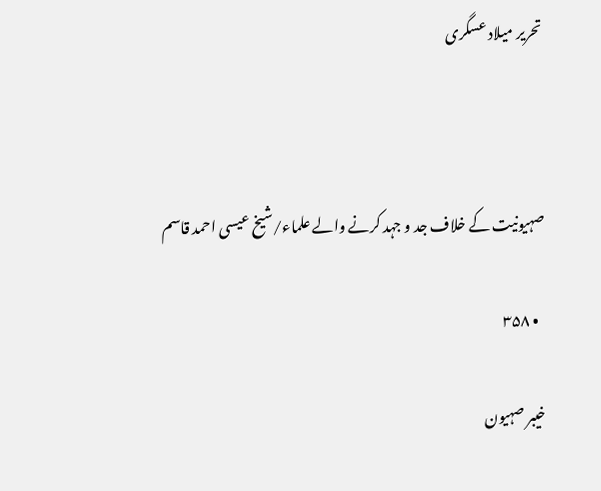تحریر میلاد عسگری



صہیونیت کے خلاف جد و جہد کرنے والے علماء/شیخ عیسی احمد قاسم

  • ۳۵۸

خیبر صہیون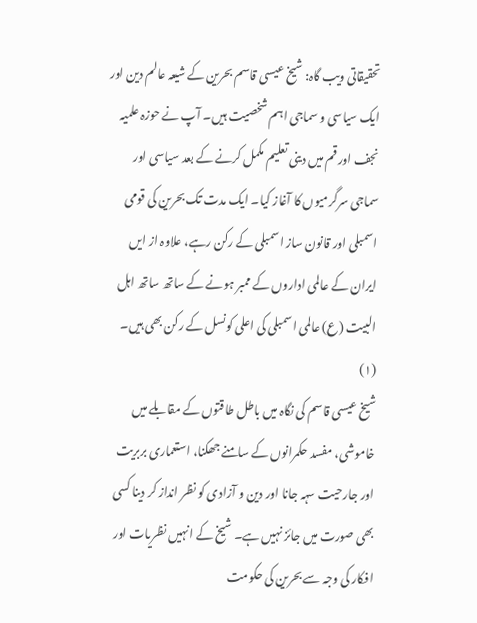تحقیقاتی ویب گاہ: شیخ عیسی قاسم بحرین کے شیعہ عالم دین اور ایک سیاسی و سماجی اہم شخصیت ہیں۔ آپ نے حوزہ علمیہ نجف اور قم میں دینی تعلیم مکمل کرنے کے بعد سیاسی اور سماجی سرگرمیوں کا آغاز کیا۔ ایک مدت تک بحرین کی قومی اسمبلی اور قانون ساز اسمبلی کے رکن رہے، علاوہ از ایں ایران کے عالمی اداروں کے ممبر ہونے کے ساتھ ساتھ اہل البیت (ع) عالمی اسمبلی کی اعلی کونسل کے رکن بھی ہیں۔ (۱)
شیخ عیسی قاسم کی نگاہ میں باطل طاقتوں کے مقابلے میں خاموشی، مفسد حکمرانوں کے سامنے جھکنا، استعماری بربریت اور جارحیت سہہ جانا اور دین و آزادی کو نظر انداز کر دینا کسی بھی صورت میں جائز نہیں ہے۔ شیخ کے انہیں نظریات اور افکار کی وجہ سے بحرین کی حکومت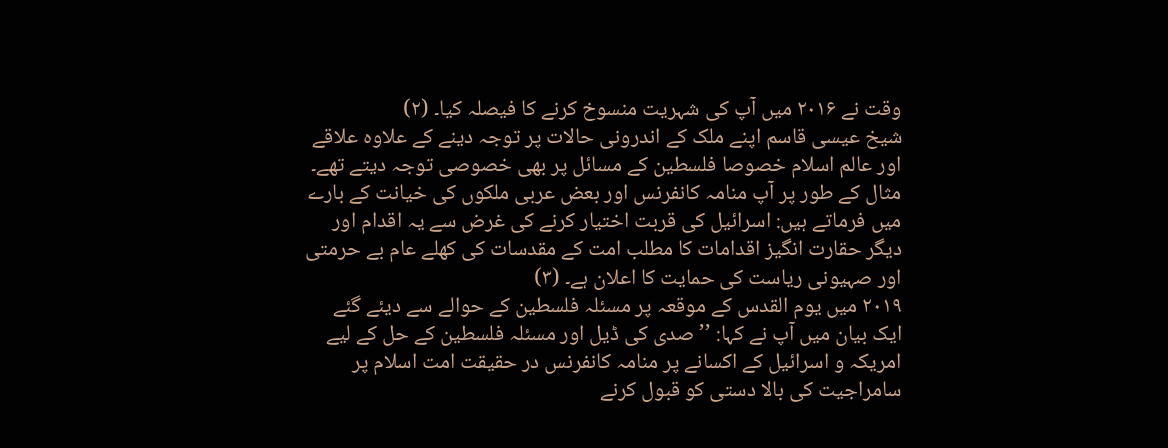وقت نے ۲۰۱۶ میں آپ کی شہریت منسوخ کرنے کا فیصلہ کیا۔ (۲)
شیخ عیسی قاسم اپنے ملک کے اندرونی حالات پر توجہ دینے کے علاوہ علاقے اور عالم اسلام خصوصا فلسطین کے مسائل پر بھی خصوصی توجہ دیتے تھے۔ مثال کے طور پر آپ منامہ کانفرنس اور بعض عربی ملکوں کی خیانت کے بارے میں فرماتے ہیں: اسرائیل کی قربت اختیار کرنے کی غرض سے یہ اقدام اور دیگر حقارت انگیز اقدامات کا مطلب امت کے مقدسات کی کھلے عام بے حرمتی اور صہیونی ریاست کی حمایت کا اعلان ہے۔ (۳)
۲۰۱۹ میں یوم القدس کے موقعہ پر مسئلہ فلسطین کے حوالے سے دیئے گئے ایک بیان میں آپ نے کہا: ’’صدی کی ڈیل اور مسئلہ فلسطین کے حل کے لیے امریکہ و اسرائیل کے اکسانے پر منامہ کانفرنس در حقیقت امت اسلام پر سامراجیت کی بالا دستی کو قبول کرنے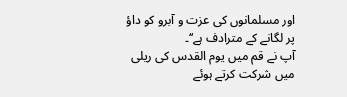اور مسلمانوں کی عزت و آبرو کو داؤ پر لگانے کے مترادف ہے‘‘۔
آپ نے قم میں یوم القدس کی ریلی میں شرکت کرتے ہوئے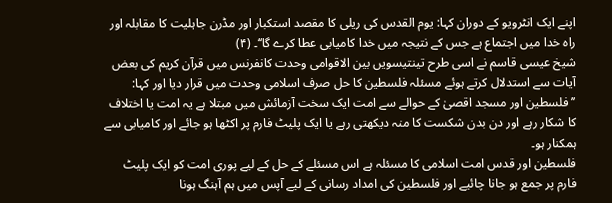اپنے ایک انٹرویو کے دوران کہا: یوم القدس کی ریلی کا مقصد استکبار اور مڈرن جاہلیت کا مقابلہ اور راہ خدا میں اجتماع ہے جس کے نتیجہ میں خدا کامیابی عطا کرے گا‘‘۔ (۴)
شیخ عیسی قاسم نے اسی طرح تینتیسویں بین الاقوامی وحدت کانفرنس میں قرآن کریم کی بعض آیات سے استدلال کرتے ہوئے مسئلہ فلسطین کا حل صرف اسلامی وحدت میں قرار دیا اور کہا:
’’فلسطین اور مسجد اقصیٰ کے حوالے سے امت ایک سخت آزمائش میں مبتلا ہے یہ امت یا اختلاف کا شکار رہے اور دن بدن شکست کا منہ دیکھتی رہے یا ایک پلیٹ فارم پر اکٹھا ہو جائے اور کامیابی سے ہمکنار ہو۔
فلسطین اور قدس امت اسلامی کا مسئلہ ہے اس مسئلے کے حل کے لیے پوری امت کو ایک پلیٹ فارم پر جمع ہو جانا چائیے اور فلسطین کی امداد رسانی کے لیے آپس میں ہم آہنگ ہونا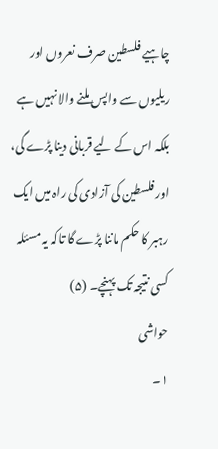چاہیے فلسطین صرف نعروں اور ریلیوں سے واپس ملنے والا نہیں ہے بلکہ اس کے لیے قربانی دینا پڑے گی، اور فلسطین کی آزادی کی راہ میں ایک رہبر کا حکم ماننا پڑے گا تاکہ یہ مسئلہ کسی نتیجہ تک پہنچے۔ (۵)
حواشی
۱۔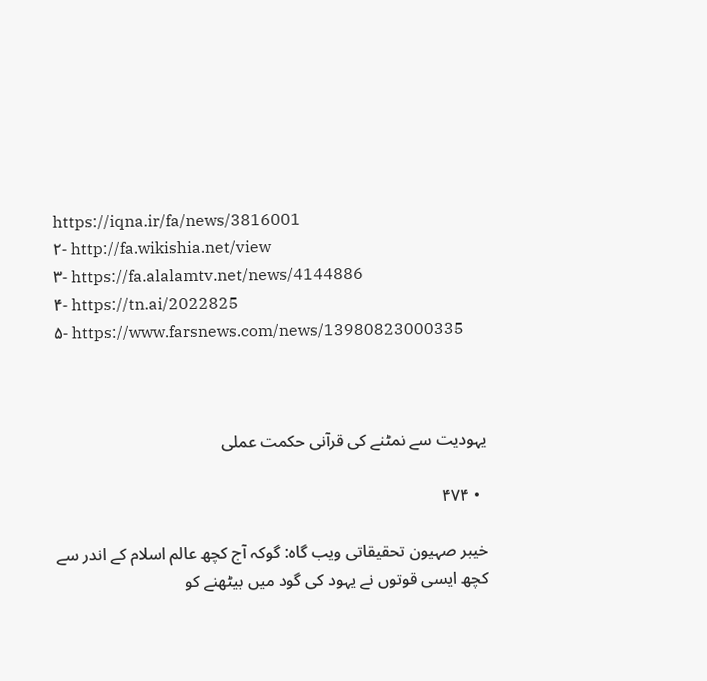https://iqna.ir/fa/news/3816001
۲- http://fa.wikishia.net/view
۳- https://fa.alalamtv.net/news/4144886
۴- https://tn.ai/2022825
۵- https://www.farsnews.com/news/13980823000335



یہودیت سے نمٹنے کی قرآنی حکمت عملی

  • ۴۷۴

خیبر صہیون تحقیقاتی ویب گاہ: گوکہ آج کچھ عالم اسلام کے اندر سے کچھ ایسی قوتوں نے یہود کی گود میں بیٹھنے کو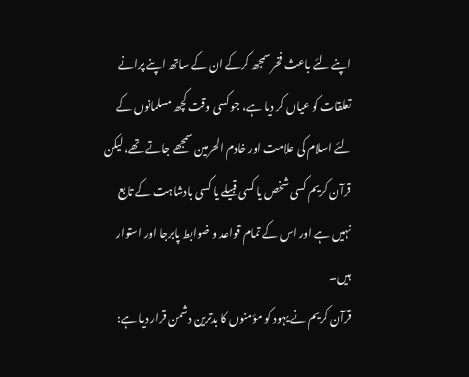اپنے لئے باعث فخر سمجھ کرکے ان کے ساتھ اپنے پرانے تعلقات کو عیاں کر دیا ہے، جو کسی وقت کچھ مسلمانوں کے لئے اسلام کی علامت اور خادم الحرمین سمجھے جاتے تھے، لیکن قرآن کریم کسی شخص یا کسی قبیلے یا کسی بادشاہت کے تابع نہیں ہے اور اس کے تمام قواعد و ضوابط پابرجا اور استوار ہیں۔
قرآن کریم نے یہود کو مؤمنوں کا بدترین دشمن قرار دیا ہے: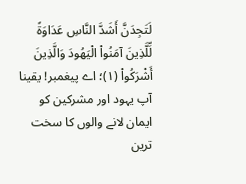لَتَجِدَنَّ أَشَدَّ النَّاسِ عَدَاوَةً لِّلَّذِینَ آمَنُواْ الْیَهُودَ وَالَّذِینَ أَشْرَکُواْ (۱)؛ اے پیغمبر! یقینا آپ یہود اور مشرکین کو ایمان لانے والوں کا سخت ترین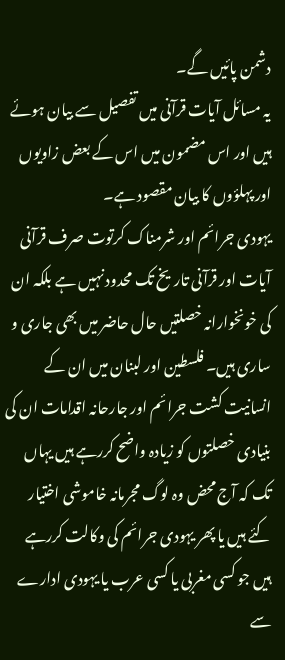دشمن پائیں گے۔
یہ مسائل آیات قرآنی میں تفصیل سے بیان ہوئے ہیں اور اس مضمون میں اس کے بعض زاویوں اور پہلؤوں کا بیان مقصود ہے۔
یہودی جرائم اور شرمناک کرتوت صرف قرآنی آیات اور قرآنی تاریخ تک محدود نہیں ہے بلکہ ان کی خونخوارانہ خصلتیں حال حاضر میں بھی جاری و ساری ہیں۔ فلسطین اور لبنان میں ان کے انسانیت کشت جرائم اور جارحانہ اقدامات ان کی بنیادی خصلتوں کو زیادہ واضح کررہے ہیں یہاں تک کہ آج محض وہ لوگ مجرمانہ خاموشی اختیار کئے ہیں یا پھر یہودی جرائم کی وکالت کررہے ہیں جو کسی مغربی یا کسی عرب یا یہودی ادارے سے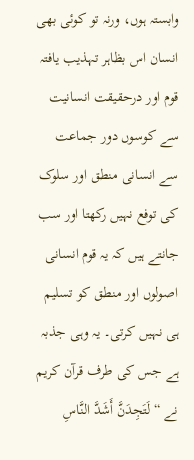وابستہ ہوں، ورنہ تو کوئی بھی انسان اس بظاہر تہذیب یافتہ قوم اور درحقیقت انسانیت سے کوسوں دور جماعت سے انسانی منطق اور سلوک کی توفع نہیں رکھتا اور سب جانتے ہیں کہ یہ قوم انسانی اصولوں اور منطق کو تسلیم ہی نہیں کرتی۔ یہ وہی جذبہ ہے جس کی طرف قرآن کریم نے “لَتَجِدَنَّ أَشَدَّ النَّاسِ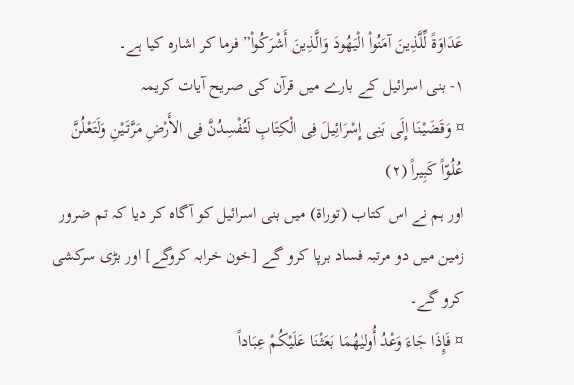عَدَاوَةً لِّلَّذِینَ آمَنُواْ الْیَهُودَ وَالَّذِینَ أَشْرَکُواْ” فرما کر اشارہ کیا ہے۔
۱- بنی اسرائیل کے بارے میں قرآن کی صریح آیات کریمہ
¤ وَقَضَیْنَا إِلَى بَنِی إِسْرَائِیلَ فِی الْکِتَابِ لَتُفْسِدُنَّ فِی الأَرْضِ مَرَّتَیْنِ وَلَتَعْلُنَّ عُلُوّاً کَبِیراً (۲)
اور ہم نے اس کتاب (توراۃ) میں بنی اسرائیل کو آگاہ کر دیا کہ تم ضرور زمین میں دو مرتبہ فساد برپا کرو گے [خون خرابہ کروگے] اور بڑی سرکشی کرو گے۔
¤ فَإِذَا جَاءَ وَعْدُ أُولیٰهُمَا بَعَثْنَا عَلَیْکُمْ عِبَاداً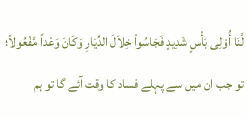لَّنَا أُوْلِی بَأْسٍ شَدِیدٍ فَجَاسُواْ خِلاَلَ الدِّیَارِ وَکَانَ وَعْداً مَّفْعُولاً؛ تو جب ان میں سے پہلے فساد کا وقت آئے گا تو ہم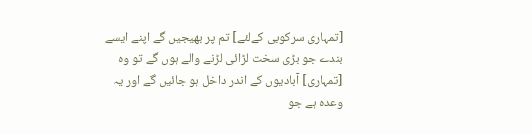[تمہاری سرکوبی کےلئے] تم پر بھیجیں گے اپنے ایسے بندے جو بڑی سخت لڑائی لڑنے والے ہوں گے تو وہ [تمہاری] آبادیوں کے اندر داخل ہو جائیں گے اور یہ وعدہ ہے جو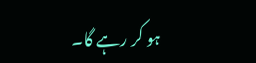ہو کر رہے گا۔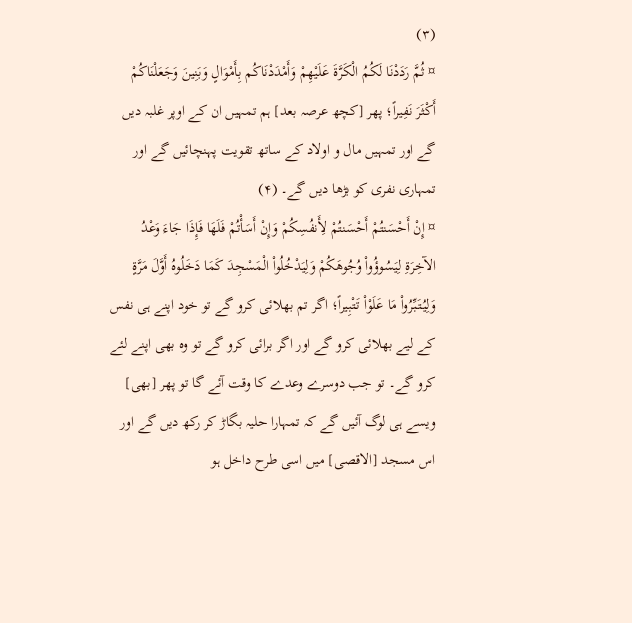(۳)
¤ ثُمَّ رَدَدْنَا لَکُمُ الْکَرَّةَ عَلَیْهِمْ وَأَمْدَدْنَاکُم بِأَمْوَالٍ وَبَنِینَ وَجَعَلْنَاکُمْ أَکْثَرَ نَفِیراً؛ پھر [کچھ عرصہ بعد] ہم تمہیں ان کے اوپر غلبہ دیں گے اور تمہیں مال و اولاد کے ساتھ تقویت پہنچائیں گے اور تمہاری نفری کو بڑھا دیں گے۔ (۴)
¤ إِنْ أَحْسَنتُمْ أَحْسَنتُمْ لِأَنفُسِکُمْ وَإِنْ أَسَأْتُمْ فَلَهَا فَإِذَا جَاءَ وَعْدُ الآخِرَةِ لِیَسُوؤُواْ وُجُوهَکُمْ وَلِیَدْخُلُواْ الْمَسْجِدَ کَمَا دَخَلُوهُ أَوَّلَ مَرَّةٍ وَلِیُتَبِّرُواْ مَا عَلَوْاْ تَتْبِیراً؛ اگر تم بھلائی کرو گے تو خود اپنے ہی نفس کے لیے بھلائی کرو گے اور اگر برائی کرو گے تو وہ بھی اپنے لئے کرو گے۔ تو جب دوسرے وعدے کا وقت آئے گا تو پھر [بھی] ویسے ہی لوگ آئیں گے کہ تمہارا حلیہ بگاڑ کر رکھ دیں گے اور اس مسجد [الاقصی] میں اسی طرح داخل ہو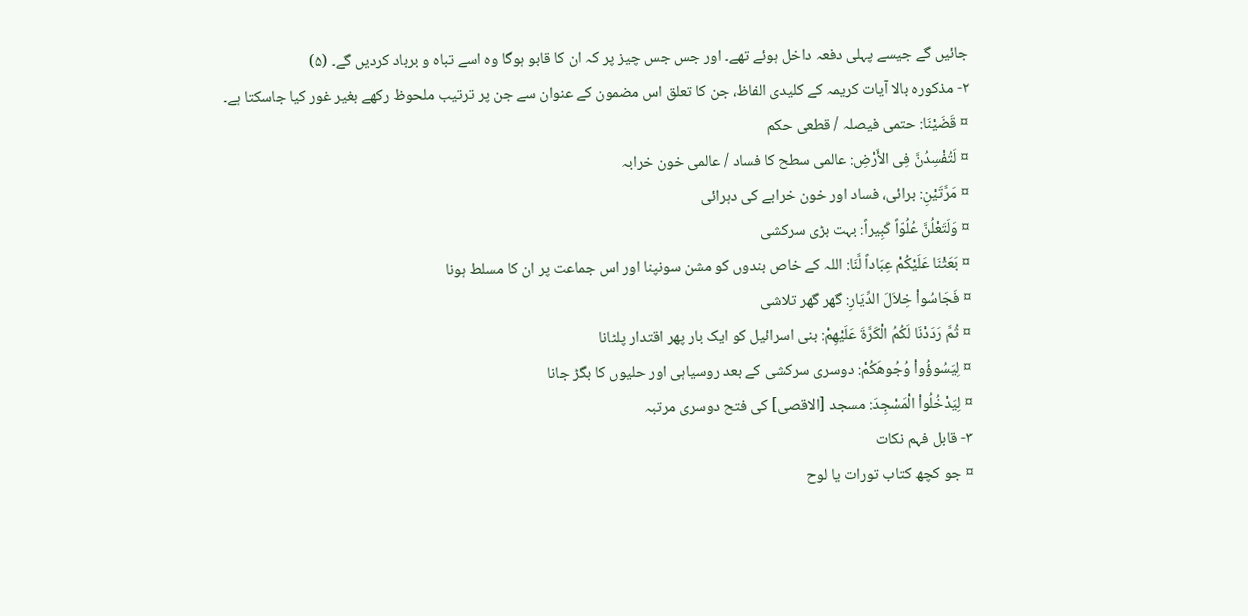جائیں گے جیسے پہلی دفعہ داخل ہوئے تھے۔ اور جس جس چیز پر کہ ان کا قابو ہوگا وہ اسے تباہ و برباد کردیں گے۔ (۵)
۲- مذکورہ بالا آیات کریمہ کے کلیدی الفاظ، جن کا تعلق اس مضمون کے عنوان سے جن پر ترتیب ملحوظ رکھے بغیر غور کیا جاسکتا ہے۔
¤ قَضَیْنَا: حتمی فیصلہ / قطعی حکم
¤ لَتُفْسِدُنَّ فِی الأَرْضِ: عالمی سطح کا فساد / عالمی خون خرابہ
¤ مَرَّتَیْنِ: برائی، فساد اور خون خرابے کی دہرائی
¤ وَلَتَعْلُنَّ عُلُوّاً کَبِیراً: بہت بڑی سرکشی
¤ بَعَثْنَا عَلَیْکُمْ عِبَاداً لَّنَا: اللہ کے خاص بندوں کو مشن سونپنا اور اس جماعت پر ان کا مسلط ہونا
¤ فَجَاسُواْ خِلاَلَ الدِّیَارِ: گھر گھر تلاشی
¤ ثُمَّ رَدَدْنَا لَکُمُ الْکَرَّةَ عَلَیْهِمْ: بنی اسرائیل کو ایک بار پھر اقتدار پلٹانا
¤ لِیَسُوؤُواْ وُجُوهَکُمْ: دوسری سرکشی کے بعد روسیاہی اور حلیوں کا بگڑ جانا
¤ لِیَدْخُلُواْ الْمَسْجِدَ: مسجد [الاقصی] کی فتح دوسری مرتبہ
۳- قابل فہم نکات
¤ جو کچھ کتاب تورات یا لوح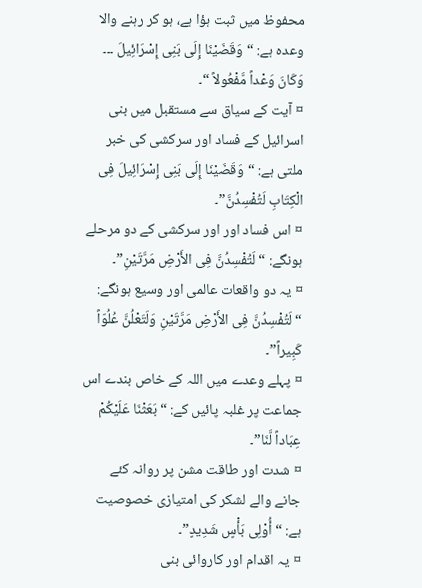محفوظ میں ثبت ہؤا ہے، ہو کر رہنے والا وعدہ ہے: “وَقَضَیْنَا إِلَى بَنِی إِسْرَائِیلَ ۔۔۔ وَکَانَ وَعْداً مَّفْعُولاً “۔
¤ آیت کے سیاق سے مستقبل میں بنی اسرائیل کے فساد اور سرکشی کی خبر ملتی ہے: “وَقَضَیْنَا إِلَى بَنِی إِسْرَائِیلَ فِی الْکِتَابِ لَتُفْسِدُنَّ”۔
¤ اس فساد اور اور سرکشی کے دو مرحلے ہونگے: “لَتُفْسِدُنَّ فِی الأَرْضِ مَرَّتَیْنِ”۔
¤ یہ دو واقعات عالمی اور وسیع ہونگے: “لَتُفْسِدُنَّ فِی الأَرْضِ مَرَّتَیْنِ وَلَتَعْلُنَّ عُلُوّاً کَبِیراً”۔
¤ پہلے وعدے میں اللہ کے خاص بندے اس جماعت پر غلبہ پائیں کے: “بَعَثْنَا عَلَیْکُمْ عِبَاداً لَّنَا”۔
¤ شدت اور طاقت مشن پر روانہ کئے جانے والے لشکر کی امتیازی خصوصیت ہے: “أُوْلِی بَأْسٍ شَدِیدٍ”۔
¤ یہ اقدام اور کاروائی بنی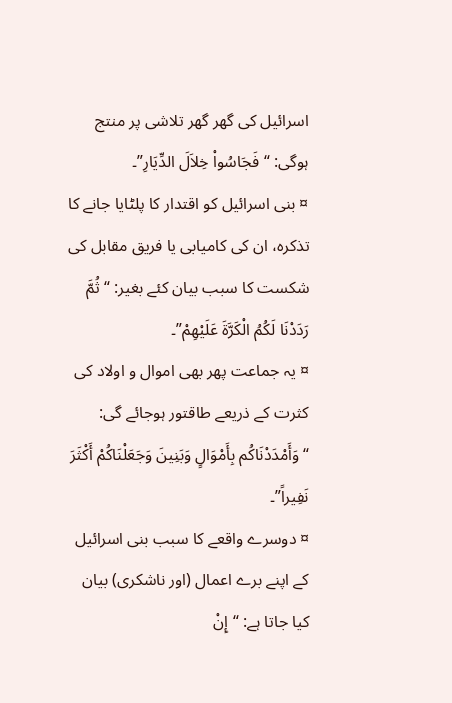اسرائیل کی گھر گھر تلاشی پر منتج ہوگی: “فَجَاسُواْ خِلاَلَ الدِّیَارِ”۔
¤ بنی اسرائیل کو اقتدار کا پلٹایا جانے کا تذکرہ، ان کی کامیابی یا فریق مقابل کی شکست کا سبب بیان کئے بغیر: “ثُمَّ رَدَدْنَا لَکُمُ الْکَرَّةَ عَلَیْهِمْ”۔
¤ یہ جماعت پھر بھی اموال و اولاد کی کثرت کے ذریعے طاقتور ہوجائے گی: “وَأَمْدَدْنَاکُم بِأَمْوَالٍ وَبَنِینَ وَجَعَلْنَاکُمْ أَکْثَرَ نَفِیراً”۔
¤ دوسرے واقعے کا سبب بنی اسرائیل کے اپنے برے اعمال (اور ناشکری) بیان کیا جاتا ہے: “إِنْ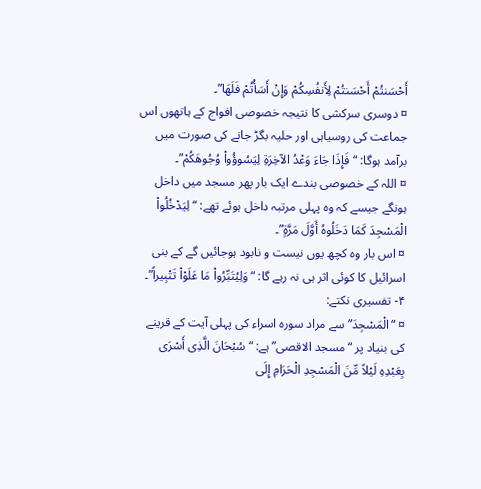أَحْسَنتُمْ أَحْسَنتُمْ لِأَنفُسِکُمْ وَإِنْ أَسَأْتُمْ فَلَهَا”۔
¤ دوسری سرکشی کا نتیجہ خصوصی افواج کے ہاتھوں اس جماعت کی روسیاہی اور حلیہ بگڑ جانے کی صورت میں برآمد ہوگا: “فَإِذَا جَاءَ وَعْدُ الآخِرَةِ لِیَسُوؤُواْ وُجُوهَکُمْ”۔
¤ اللہ کے خصوصی بندے ایک بار پھر مسجد میں داخل ہونگے جیسے کہ وہ پہلی مرتبہ داخل ہوئے تھے: “لِیَدْخُلُواْ الْمَسْجِدَ کَمَا دَخَلُوهُ أَوَّلَ مَرَّةٍ”۔
¤ اس بار وہ کچھ یوں نیست و نابود ہوجائیں گے کے بنی اسرائیل کا کوئی اثر ہی نہ رہے گا: “وَلِیُتَبِّرُواْ مَا عَلَوْاْ تَتْبِیراً”۔
۴- تفسیری نکتے:
¤ “الْمَسْجِدَ” سے مراد سورہ اسراء کی پہلی آیت کے قرینے کی بنیاد پر “مسجد الاقصی” ہے: “سُبْحَانَ الَّذِی أَسْرَى بِعَبْدِهِ لَیْلاً مِّنَ الْمَسْجِدِ الْحَرَامِ إِلَى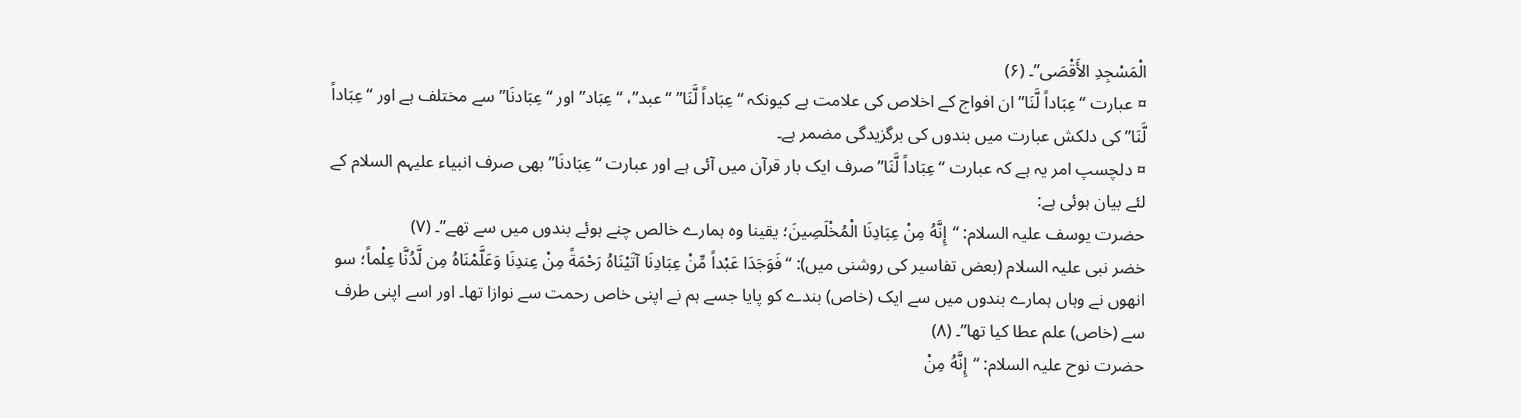الْمَسْجِدِ الأَقْصَى”۔ (۶)
¤ عبارت “عِبَاداً لَّنَا” ان افواج کے اخلاص کی علامت ہے کیونکہ “عِبَاداً لَّنَا” “عبد”، “عِبَاد” اور “عِبَادنَا” سے مختلف ہے اور “عِبَاداً لَّنَا” کی دلکش عبارت میں بندوں کی برگزیدگی مضمر ہے۔
¤ دلچسپ امر یہ ہے کہ عبارت “عِبَاداً لَّنَا” صرف ایک بار قرآن میں آئی ہے اور عبارت “عِبَادنَا” بھی صرف انبیاء علیہم السلام کے لئے بیان ہوئی ہے:
حضرت یوسف علیہ السلام: “إِنَّهُ مِنْ عِبَادِنَا الْمُخْلَصِینَ؛ یقینا وہ ہمارے خالص چنے ہوئے بندوں میں سے تھے”۔ (۷)
خضر نبی علیہ السلام (بعض تفاسیر کی روشنی میں): “فَوَجَدَا عَبْداً مِّنْ عِبَادِنَا آتَیْنَاهُ رَحْمَةً مِنْ عِندِنَا وَعَلَّمْنَاهُ مِن لَّدُنَّا عِلْماً؛ سو انھوں نے وہاں ہمارے بندوں میں سے ایک (خاص) بندے کو پایا جسے ہم نے اپنی خاص رحمت سے نوازا تھا۔ اور اسے اپنی طرف سے (خاص) علم عطا کیا تھا”۔ (۸)
حضرت نوح علیہ السلام: “إِنَّهُ مِنْ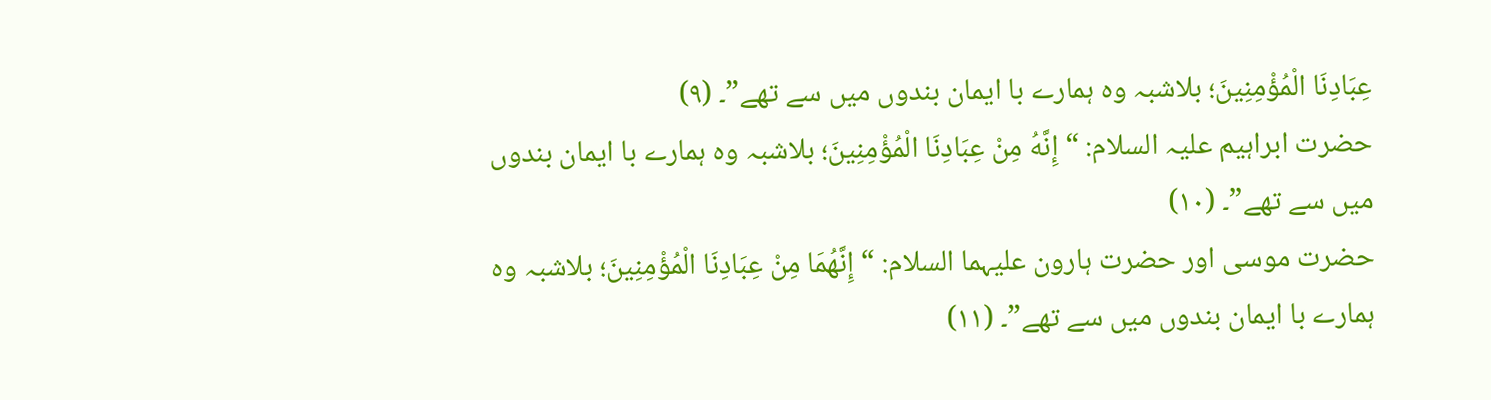عِبَادِنَا الْمُؤْمِنِینَ؛ بلاشبہ وہ ہمارے با ایمان بندوں میں سے تھے”۔ (۹)
حضرت ابراہیم علیہ السلام: “إِنَّهُ مِنْ عِبَادِنَا الْمُؤْمِنِینَ؛ بلاشبہ وہ ہمارے با ایمان بندوں میں سے تھے”۔ (۱۰)
حضرت موسی اور حضرت ہارون علیہما السلام: “إِنَّهُمَا مِنْ عِبَادِنَا الْمُؤْمِنِینَ؛ بلاشبہ وہ ہمارے با ایمان بندوں میں سے تھے”۔ (۱۱)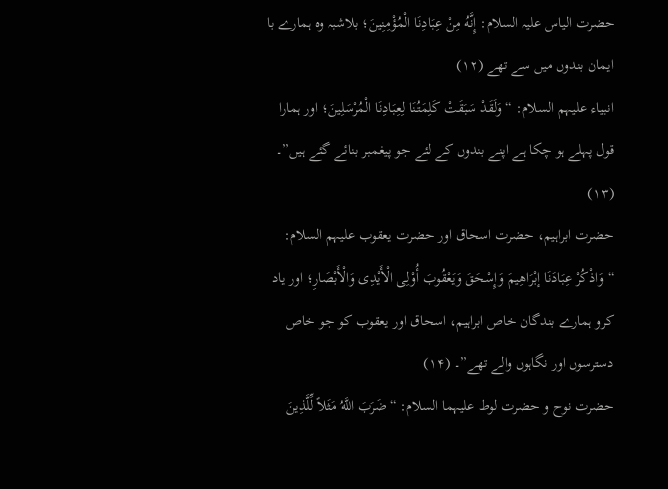حضرت الیاس علیہ السلام: إِنَّهُ مِنْ عِبَادِنَا الْمُؤْمِنِینَ؛ بلاشبہ وہ ہمارے با ایمان بندوں میں سے تھے (۱۲)
انبیاء علیہم السلام: “وَلَقَدْ سَبَقَتْ کَلِمَتُنَا لِعِبَادِنَا الْمُرْسَلِینَ؛ اور ہمارا قول پہلے ہو چکا ہے اپنے بندوں کے لئے جو پیغمبر بنائے گئے ہیں”۔ (۱۳)
حضرت ابراہیم، حضرت اسحاق اور حضرت یعقوب علیہم السلام: “وَاذْکُرْ عِبَادَنَا إبْرَاهِیمَ وَإِسْحَقَ وَیَعْقُوبَ أُوْلِی الْأَیْدِی وَالْأَبْصَارِ؛ اور یاد کرو ہمارے بندگان خاص ابراہیم، اسحاق اور یعقوب کو جو خاص دسترسوں اور نگاہوں والے تھے”۔ (۱۴)
حضرت نوح و حضرت لوط علیہما السلام: “ضَرَبَ اللَّهُ مَثَلاً لِّلَّذِینَ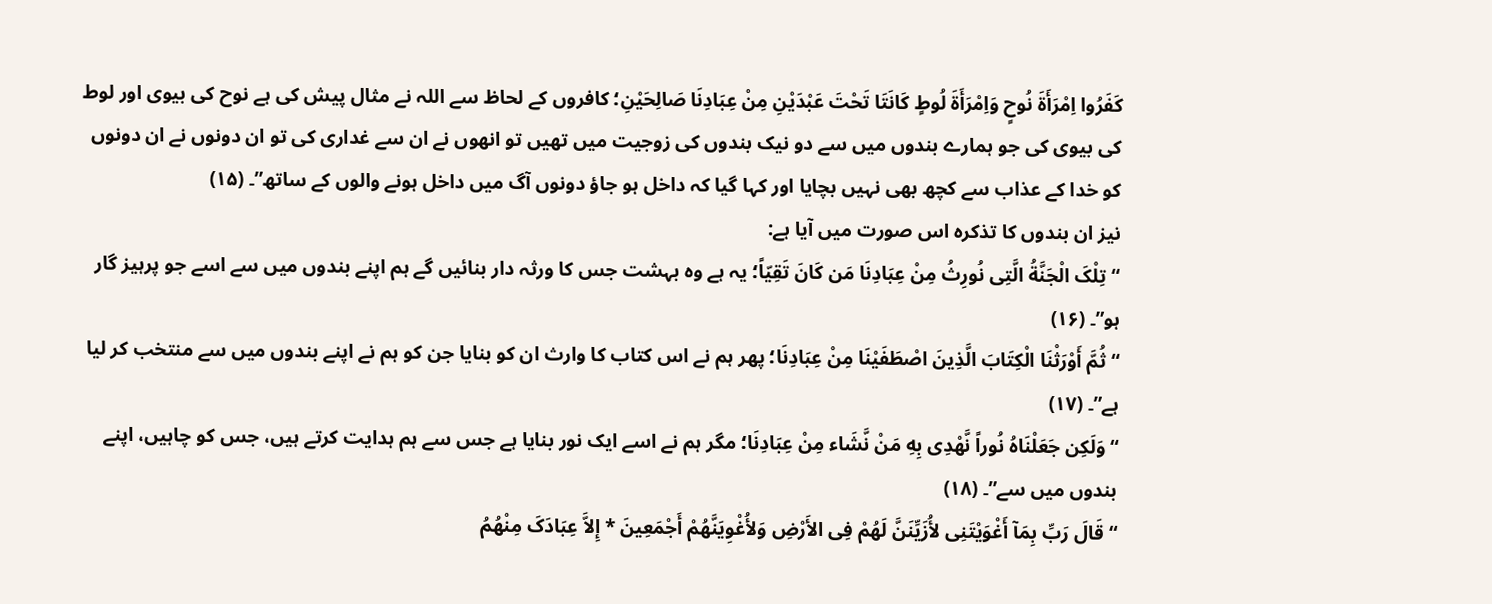کَفَرُوا اِمْرَأَةَ نُوحٍ وَاِمْرَأَةَ لُوطٍ کَانَتَا تَحْتَ عَبْدَیْنِ مِنْ عِبَادِنَا صَالِحَیْنِ؛ کافروں کے لحاظ سے اللہ نے مثال پیش کی ہے نوح کی بیوی اور لوط کی بیوی کی جو ہمارے بندوں میں سے دو نیک بندوں کی زوجیت میں تھیں تو انھوں نے ان سے غداری کی تو ان دونوں نے ان دونوں کو خدا کے عذاب سے کچھ بھی نہیں بچایا اور کہا گیا کہ داخل ہو جاؤ دونوں آگ میں داخل ہونے والوں کے ساتھ”۔ (۱۵)
نیز ان بندوں کا تذکرہ اس صورت میں آیا ہے:
“تِلْکَ الْجَنَّةُ الَّتِی نُورِثُ مِنْ عِبَادِنَا مَن کَانَ تَقِیّاً؛ یہ ہے وہ بہشت جس کا ورثہ دار بنائیں گے ہم اپنے بندوں میں سے اسے جو پرہیز گار ہو”۔ (۱۶)
“ثُمَّ أَوْرَثْنَا الْکِتَابَ الَّذِینَ اصْطَفَیْنَا مِنْ عِبَادِنَا؛ پھر ہم نے اس کتاب کا وارث ان کو بنایا جن کو ہم نے اپنے بندوں میں سے منتخب کر لیا ہے”۔ (۱۷)
“وَلَکِن جَعَلْنَاهُ نُوراً نَّهْدِی بِهِ مَنْ نَّشَاء مِنْ عِبَادِنَا؛ مگر ہم نے اسے ایک نور بنایا ہے جس سے ہم ہدایت کرتے ہیں، جس کو چاہیں، اپنے بندوں میں سے”۔ (۱۸)
“قَالَ رَبِّ بِمَآ أَغْوَیْتَنِی لأُزَیِّنَنَّ لَهُمْ فِی الأَرْضِ وَلأُغْوِیَنَّهُمْ أَجْمَعِینَ * إِلاَّ عِبَادَکَ مِنْهُمُ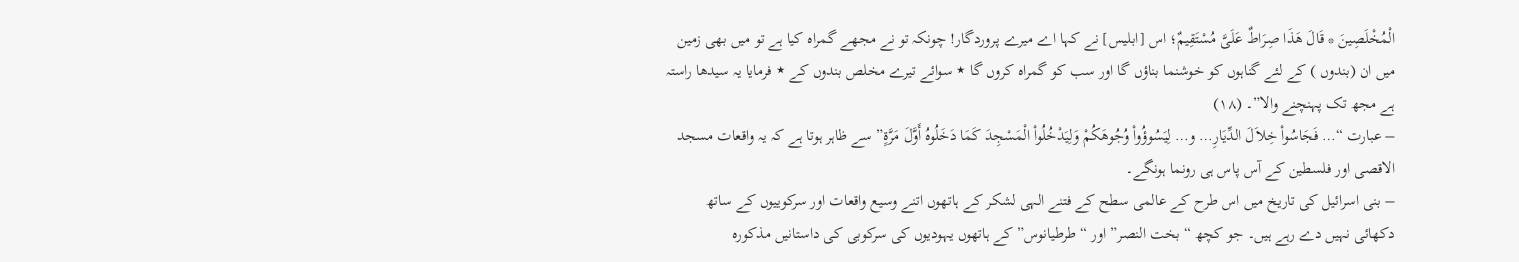الْمُخْلَصِینَ * قَالَ هَذَا صِرَاطٌ عَلَیَّ مُسْتَقِیمٌ؛ اس [ابلیس] نے کہا اے میرے پروردگار! چونکہ تو نے مجھے گمراہ کیا ہے تو میں بھی زمین میں ان (بندوں ) کے لئے گناہوں کو خوشنما بناؤں گا اور سب کو گمراہ کروں گا ٭ سوائے تیرے مخلص بندوں کے ٭ فرمایا یہ سیدھا راستہ ہے مجھ تک پہنچنے والا”۔ (۱۸)
– عبارت “… فَجَاسُواْ خِلاَلَ الدِّیَارِ… و… لِیَسُوؤُواْ وُجُوهَکُمْ وَلِیَدْخُلُواْ الْمَسْجِدَ کَمَا دَخَلُوهُ أَوَّلَ مَرَّةٍ” سے ظاہر ہوتا ہے کہ یہ واقعات مسجد الاقصی اور فلسطین کے آس پاس ہی رونما ہونگے۔
– بنی اسرائیل کی تاریخ میں اس طرح کے عالمی سطح کے فتنے الہی لشکر کے ہاتھوں اتنے وسیع واقعات اور سرکوییوں کے ساتھ دکھائی نہیں دے رہے ہیں۔ جو کچھ “بخت النصر” اور “طرطیانوس” کے ہاتھوں یہودیوں کی سرکوبی کی داستانیں مذکورہ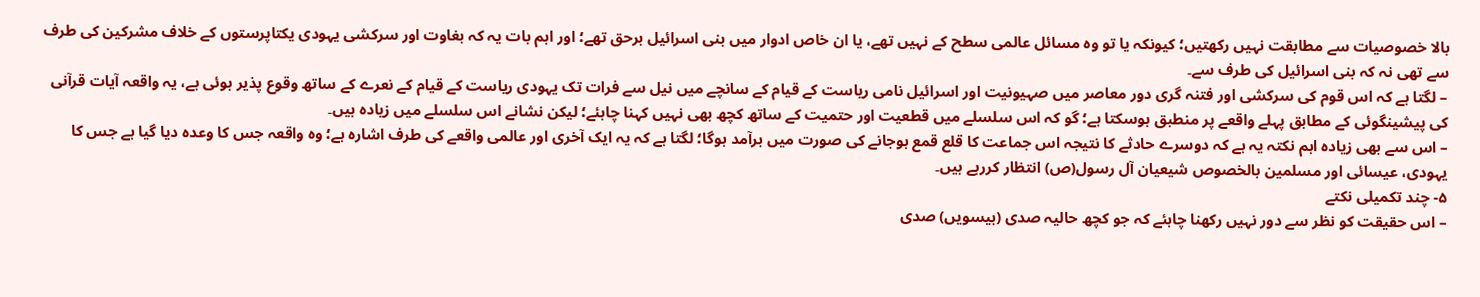بالا خصوصیات سے مطابقت نہیں رکھتیں؛ کیونکہ یا تو وہ مسائل عالمی سطح کے نہیں تھے، یا ان خاص ادوار میں بنی اسرائیل برحق تھے؛ اور اہم بات یہ کہ بغاوت اور سرکشی یہودی یکتاپرستوں کے خلاف مشرکین کی طرف سے تھی نہ کہ بنی اسرائیل کی طرف سے۔
– لگتا ہے کہ اس قوم کی سرکشی اور فتنہ گری دور معاصر میں صہیونیت اور اسرائیل نامی ریاست کے قیام کے سانچے میں نیل سے فرات تک یہودی ریاست کے قیام کے نعرے کے ساتھ وقوع پذیر ہوئی ہے، یہ واقعہ آیات قرآنی کی پیشینگوئی کے مطابق پہلے واقعے پر منطبق ہوسکتا ہے؛ گو کہ اس سلسلے میں قطعیت اور حتمیت کے ساتھ کچھ بھی نہیں کہنا چاہئے؛ لیکن نشانے اس سلسلے میں زیادہ ہیں۔
– اس سے بھی زیادہ اہم نکتہ یہ ہے کہ دوسرے حادثے کا نتیجہ اس جماعت کا قلع قمع ہوجانے کی صورت میں برآمد ہوگا؛ لگتا ہے کہ یہ ایک آخری اور عالمی واقعے کی طرف اشارہ ہے؛ وہ واقعہ جس کا وعدہ دیا گیا ہے جس کا یہودی، عیسائی اور مسلمین بالخصوص شیعیان آل رسول(ص) انتظار کررہے ہیں۔
۵- چند تکمیلی نکتے
– اس حقیقت کو نظر سے دور نہیں رکھنا چاہئے کہ جو کچھ حالیہ صدی (بیسویں) صدی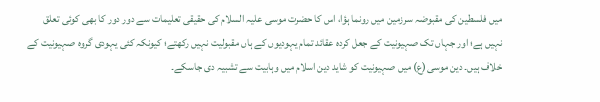میں فلسطین کی مقبوضہ سرزمین میں رونما ہؤا، اس کا حضرت موسی علیہ السلام کی حقیقی تعلیمات سے دور دور کا بھی کوئی تعلق نہیں ہے؛ اور جہاں تک صہیونیت کے جعل کردہ عقائد تمام یہودیوں کے ہاں مقبولیت نہیں رکھتے؛ کیونکہ کئی یہودی گروہ صہیونیت کے خلاف ہیں۔ دین موسی(ع) میں صہیونیت کو شاید دین اسلام میں وہابیت سے تشبیہ دی جاسکے۔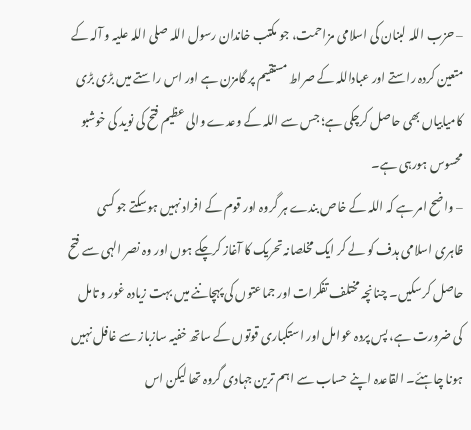– حزب اللہ لبنان کی اسلامی مزاحمت، جو مکتب خاندان رسول اللہ صلی اللہ علیہ و آلہ کے متعین کردہ راستے اور عباداللہ کے صراط مستقیم پر گامزن ہے اور اس راستے میں بڑی بڑی کامیابیاں بھی حاصل کرچکی ہے؛ جس سے اللہ کے وعدے والی عظیم فتح کی نوید کی خوشبو محسوس ہورہی ہے۔
– واضح امر ہے کہ اللہ کے خاص بندے ہر گروہ اور قوم کے افراد نہیں ہوسکتے جو کسی ظاہری اسلامی ہدف کو لے کر ایک مخلصانہ تحریک کا آغاز کرچکے ہوں اور وہ نصر الہی سے فتح حاصل کرسکیں۔ چنانچہ مختلف تفکرات اور جماعتوں کی پہچاننے میں بہت زیادہ غور و تامل کی ضرورت ہے، پس پردہ عوامل اور استکباری قوتوں کے ساتھ خفیہ سازباز سے غافل نہیں ہونا چاہئے۔ القاعدہ اپنے حساب سے اہم ترین جہادی گروہ تھا لیکن اس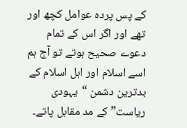کے پس پردہ عوامل کچھ اور تھے اور اگر اس کے تمام دعوے صحیح ہوتے تو آج ہم اسے اسلام اور اہل اسلام کے بدترین دشمن “یہودی ریاست” کے مد مقابل پاتے۔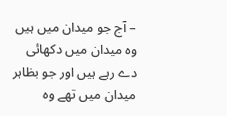– آج جو میدان میں ہیں وہ میدان میں دکھائی دے رہے ہیں اور جو بظاہر میدان میں تھے وہ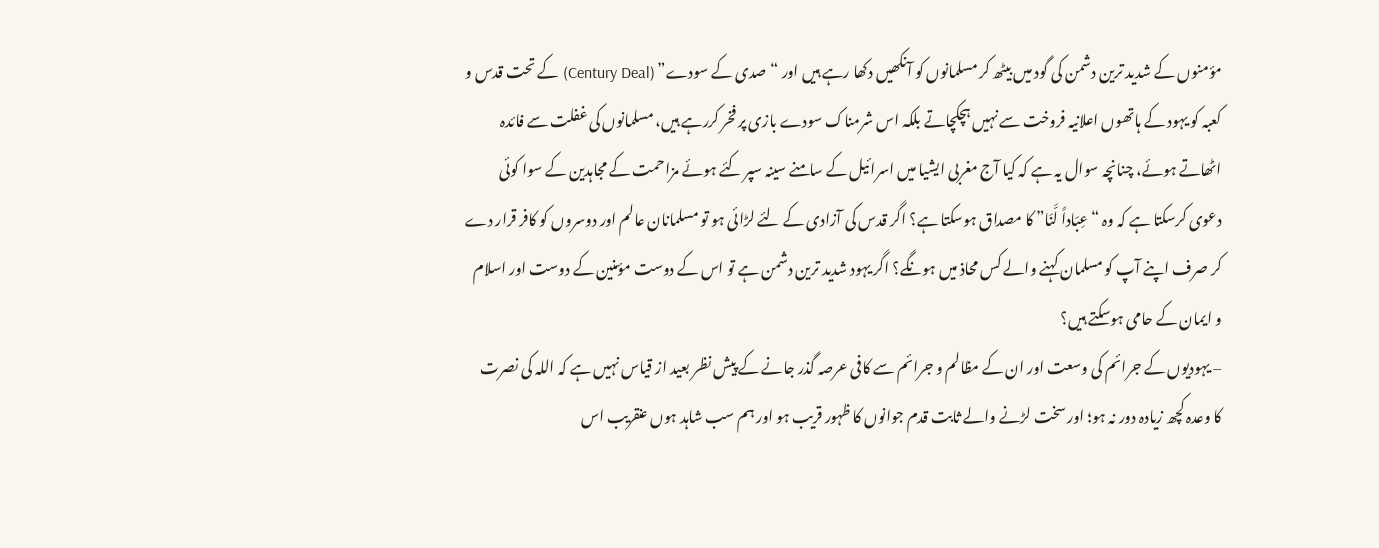مؤمنوں کے شدید ترین دشمن کی گود میں بیٹھ کر مسلمانوں کو آنکھیں دکھا رہے ہیں اور “صدی کے سودے” (Century Deal) کے تحت قدس و کعبہ کو یہود کے ہاتھوں اعلانیہ فروخت سے نہیں ہچکچاتے بلکہ اس شرمناک سودے بازی پر فخر کررہے ہیں، مسلمانوں کی غفلت سے فائدہ اٹھاتے ہوئے، چنانچہ سوال یہ ہے کہ کیا آج مغربی ایشیا میں اسرائیل کے سامنے سینہ سپر کئے ہوئے مزاحمت کے مجاہدین کے سوا کوئی دعوی کرسکتا ہے کہ وہ “عِبَاداً لَّنَا” کا مصداق ہوسکتا ہے؟ اگر قدس کی آزادی کے لئے لڑائی ہو تو مسلمانان عالم اور دوسروں کو کافر قرار دے کر صرف اپنے آپ کو مسلمان کہنے والے کس محاذ میں ہونگے؟ اگر یہود شدید ترین دشمن ہے تو اس کے دوست مؤمنین کے دوست اور اسلام و ایمان کے حامی ہوسکتے ہیں؟
– یہودیوں کے جرائم کی وسعت اور ان کے مظالم و جرائم سے کافی عرصہ گذر جانے کے پیش نظر بعید از قیاس نہیں ہے کہ اللہ کی نصرت کا وعدہ کچھ زیادہ دور نہ ہو؛ اور سخت لڑنے والے ثابت قدم جوانوں کا ظہور قریب ہو اور ہم سب شاہد ہوں عنقریب اس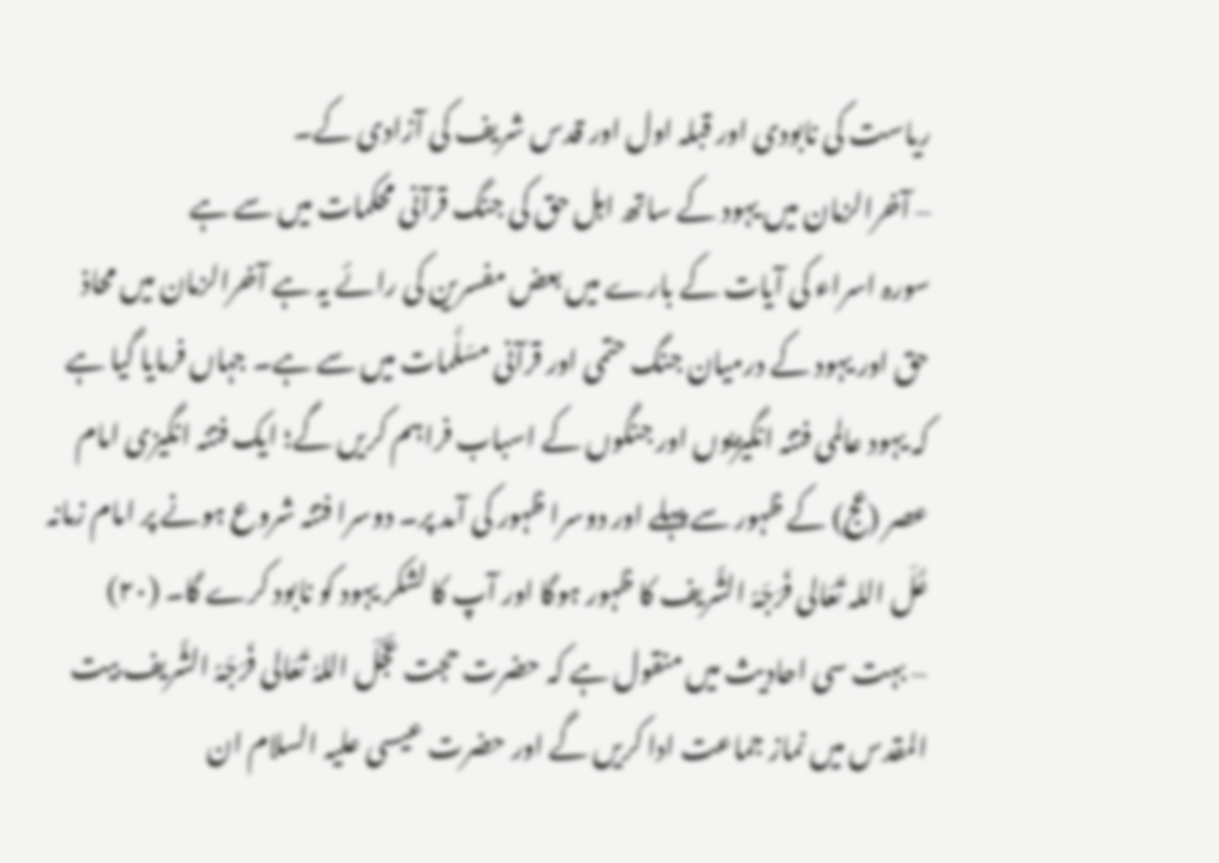ریاست کی نابودی اور قبلہ اول اور قدس شریف کی آزادی کے۔
– آخرالزمان میں یہود کے ساتھ اہل حق کی جنگ قرآنی محکمات میں سے ہے
سورہ اسراء کی آیات کے بارے میں بعض مفسرین کی رائے یہ ہے آخرالزمان میں محاذ حق اور یہود کے درمیان جنگ حتمی اور قرآنی مسَلَّمات میں سے ہے۔ جہاں فرمایا گیا ہے کہ یہود عالمی فتنہ انگیزیوں اور جنگوں کے اسباب فراہم کریں گے؛ ایک فتنہ انگیزی امام عصر (عج) کے ظہور سے پہلے اور دوسرا ظہور کی آمد پر۔ دوسرا فتنہ شروع ہونے پر امام زمانہ عَّلَ اللہ تَعَالی فَرَجَہُ الشَّریف کا ظہور ہوگا اور آپ کا لشکر یہود کو نابود کرے گا۔ (۲۰)
– بہت سی احادیث میں منقول ہے کہ حضرت حجت عَجَّلَ اللہُ تَعَالی فَرَجَہُ الشَّریف بیت المقدس میں نماز جماعت ادا کریں گے اور حضرت عیسی علیہ السلام ان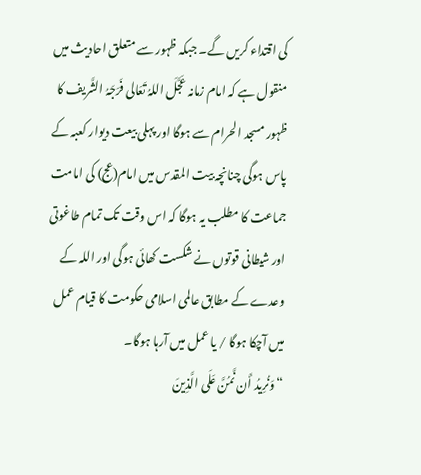کی اقتداء کریں گے۔ جبکہ ظہور سے متعلق احادیث میں منقول ہے کہ امام زمانہ عَجَّلَ اللہُ تَعَالی فَرَجَہُ الشَّریف کا ظہور مسجد الحرام سے ہوگا اور پہلی بیعت دیوار کعبہ کے پاس ہوگی چنانچہ بیت المقدس میں امام(عج) کی امامت جماعت کا مطلب یہ ہوگا کہ اس وقت تک تمام طاغوتی اور شیطانی قوتوں نے شکست کھائی ہوگی اور اللہ کے وعدے کے مطابق عالمی اسلامی حکومت کا قیام عمل میں آچکا ہوگا / یا عمل میں آرہا ہوگا۔
“وَنُرِیدُ أَن نَّمُنَّ عَلَى الَّذِینَ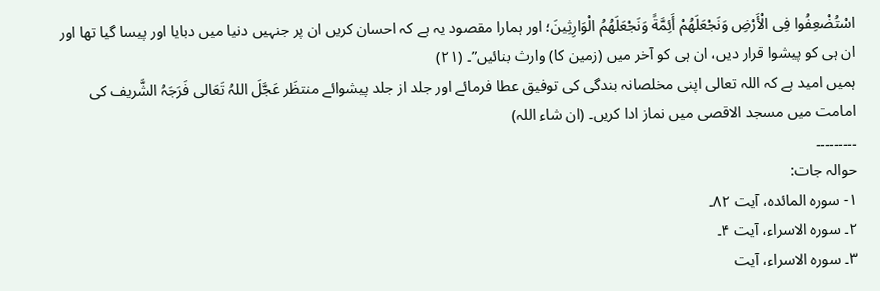اسْتُضْعِفُوا فِی الْأَرْضِ وَنَجْعَلَهُمْ أَئِمَّةً وَنَجْعَلَهُمُ الْوَارِثِینَ؛ اور ہمارا مقصود یہ ہے کہ احسان کریں ان پر جنہیں دنیا میں دبایا اور پیسا گیا تھا اور ان ہی کو پیشوا قرار دیں، ان ہی کو آخر میں (زمین کا) وارث بنائیں”۔ (۲۱)
ہمیں امید ہے کہ اللہ تعالی اپنی مخلصانہ بندگی کی توفیق عطا فرمائے اور جلد از جلد پیشوائے منتظَر عَجَّلَ اللہُ تَعَالی فَرَجَہُ الشَّریف کی امامت میں مسجد الاقصی میں نماز ادا کریں۔ (ان شاء اللہ)
۔۔۔۔۔۔۔۔۔
حوالہ جات:
۱- سورہ المائدہ، آیت ۸۲۔
۲۔ سورہ الاسراء، آیت ۴۔
۳۔ سورہ الاسراء، آیت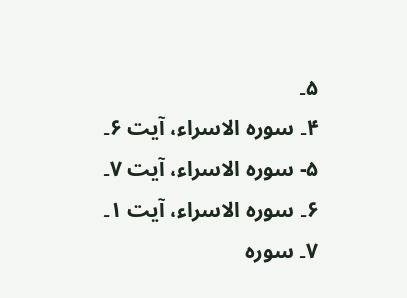۵۔
۴۔ سورہ الاسراء، آیت ۶۔
۵- سورہ الاسراء، آیت ۷۔
۶۔ سورہ الاسراء، آیت ۱۔
۷۔ سورہ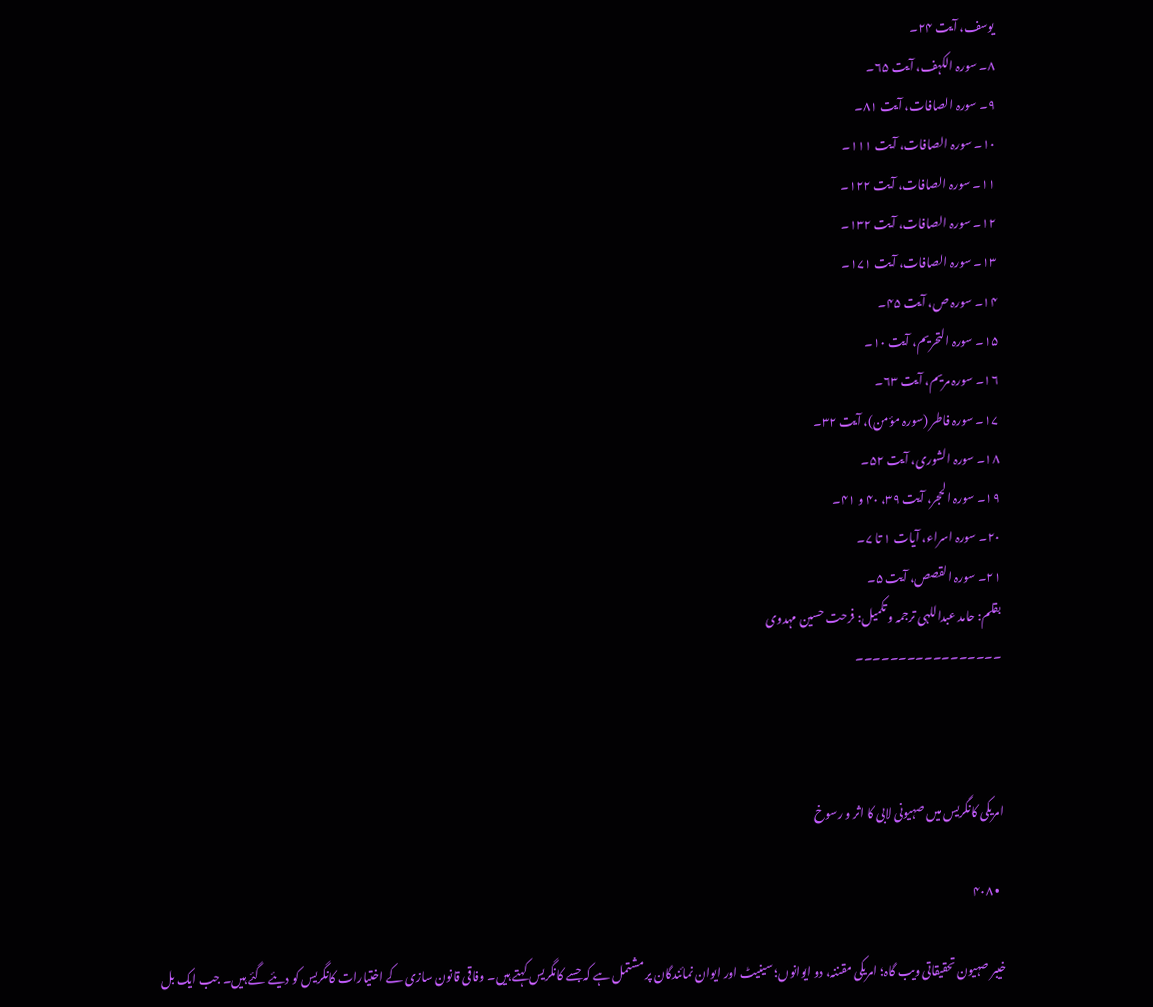یوسف، آیت ۲۴۔
۸۔ سورہ الکہف، آیت ۶۵۔
۹۔ سورہ الصافات، آیت ۸۱۔
۱۰۔ سورہ الصافات، آیت ۱۱۱۔
۱۱۔ سورہ الصافات، آیت ۱۲۲۔
۱۲۔ سورہ الصافات، آیت ۱۳۲۔
۱۳۔ سورہ الصافات، آیت ۱۷۱۔
۱۴۔ سورہ ص، آیت ۴۵۔
۱۵۔ سورہ التحریم، آیت ۱۰۔
۱۶۔ سورہ مریم، آیت ۶۳۔
۱۷۔ سورہ فاطر (سورہ مؤمن)، آیت ۳۲۔
۱۸۔ سورہ الشوری، آیت ۵۲۔
۱۹۔ سورہ الحجر، آیت ۳۹، ۴۰ و ۴۱۔
۲۰۔ سورہ اسراء، آیات ۱ تا ۷۔
۲۱۔ سورہ القصص، آیت ۵۔
بقلم: حامد عبداللہی ترجمہ و تکمیل: فرحت حسین مہدوی
۔۔۔۔۔۔۔۔۔۔۔۔۔۔۔۔۔



امریکی کانگریس میں صہیونی لابی کا اثر و رسوخ

  • ۴۰۸

خیبر صہیون تحقیقاتی ویب گاہ؛ امریکی مقننہ، دو ایوانوں؛ سینیٹ اور ایوان نمائندگان پر مشتمل ہے کہ جسے کانگریس کہتے ہیں۔ وفاقی قانون سازی کے اختیارات کانگریس کو دیئے گئے ہیں۔ جب ایک بل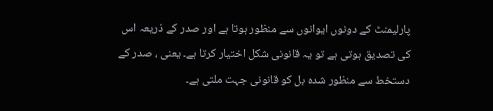پارلیمنٹ کے دونوں ایوانوں سے منظور ہوتا ہے اور صدر کے ذریعہ اس کی تصدیق ہوتی ہے تو یہ قانونی شکل اختیار کرتا ہے۔ یعنی ، صدر کے دستخط سے منظور شدہ بل کو قانونی جہت ملتی ہے۔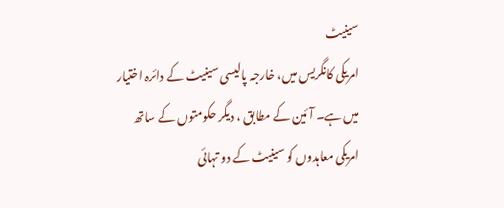سینیٹ
امریکی کانگریس میں، خارجہ پالیسی سینیٹ کے دائرہ اختیار میں ہے۔ آئین کے مطابق ، دیگر حکومتوں کے ساتھ امریکی معاہدوں کو سینیٹ کے دو تہائی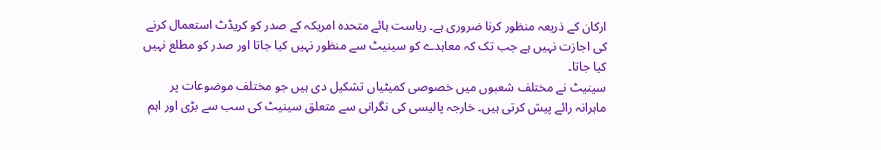ارکان کے ذریعہ منظور کرنا ضروری ہے۔ ریاست ہائے متحدہ امریکہ کے صدر کو کریڈٹ استعمال کرنے کی اجازت نہیں ہے جب تک کہ معاہدے کو سینیٹ سے منظور نہیں کیا جاتا اور صدر کو مطلع نہیں کیا جاتا۔
سینیٹ نے مختلف شعبوں میں خصوصی کمیٹیاں تشکیل دی ہیں جو مختلف موضوعات پر ماہرانہ رائے پیش کرتی ہیں۔ خارجہ پالیسی کی نگرانی سے متعلق سینیٹ کی سب سے بڑی اور اہم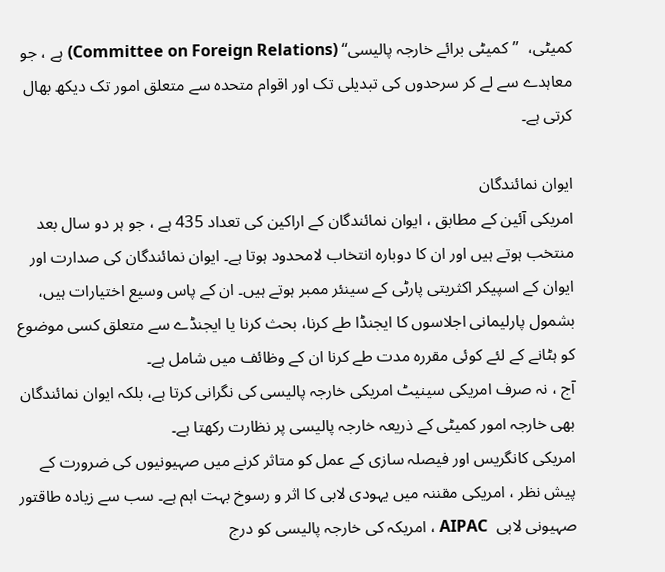کمیٹی،  ’’کمیٹی برائے خارجہ پالیسی‘‘ (Committee on Foreign Relations) ہے ، جو معاہدے سے لے کر سرحدوں کی تبدیلی تک اور اقوام متحدہ سے متعلق امور تک دیکھ بھال کرتی ہے۔

ایوان نمائندگان
امریکی آئین کے مطابق ، ایوان نمائندگان کے اراکین کی تعداد 435 ہے ، جو ہر دو سال بعد منتخب ہوتے ہیں اور ان کا دوبارہ انتخاب لامحدود ہوتا ہے۔ ایوان نمائندگان کی صدارت اور ایوان کے اسپیکر اکثریتی پارٹی کے سینئر ممبر ہوتے ہیں۔ ان کے پاس وسیع اختیارات ہیں، بشمول پارلیمانی اجلاسوں کا ایجنڈا طے کرنا، بحث کرنا یا ایجنڈے سے متعلق کسی موضوع کو ہٹانے کے لئے کوئی مقررہ مدت طے کرنا ان کے وظائف میں شامل ہے۔
آج ، نہ صرف امریکی سینیٹ امریکی خارجہ پالیسی کی نگرانی کرتا ہے، بلکہ ایوان نمائندگان بھی خارجہ امور کمیٹی کے ذریعہ خارجہ پالیسی پر نظارت رکھتا ہے۔
امریکی کانگریس اور فیصلہ سازی کے عمل کو متاثر کرنے میں صہیونیوں کی ضرورت کے پیش نظر ، امریکی مقننہ میں یہودی لابی کا اثر و رسوخ بہت اہم ہے۔ سب سے زیادہ طاقتور صہیونی لابی  AIPAC ، امریکہ کی خارجہ پالیسی کو درج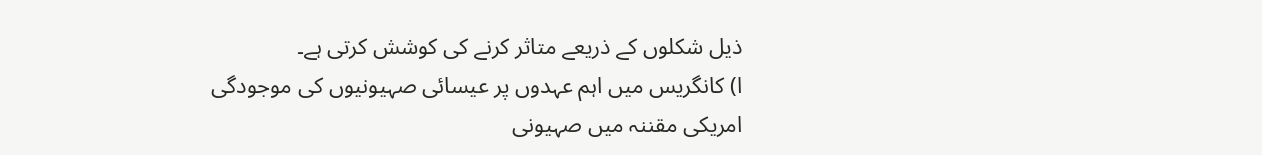ذیل شکلوں کے ذریعے متاثر کرنے کی کوشش کرتی ہے۔
ا) کانگریس میں اہم عہدوں پر عیسائی صہیونیوں کی موجودگی
امریکی مقننہ میں صہیونی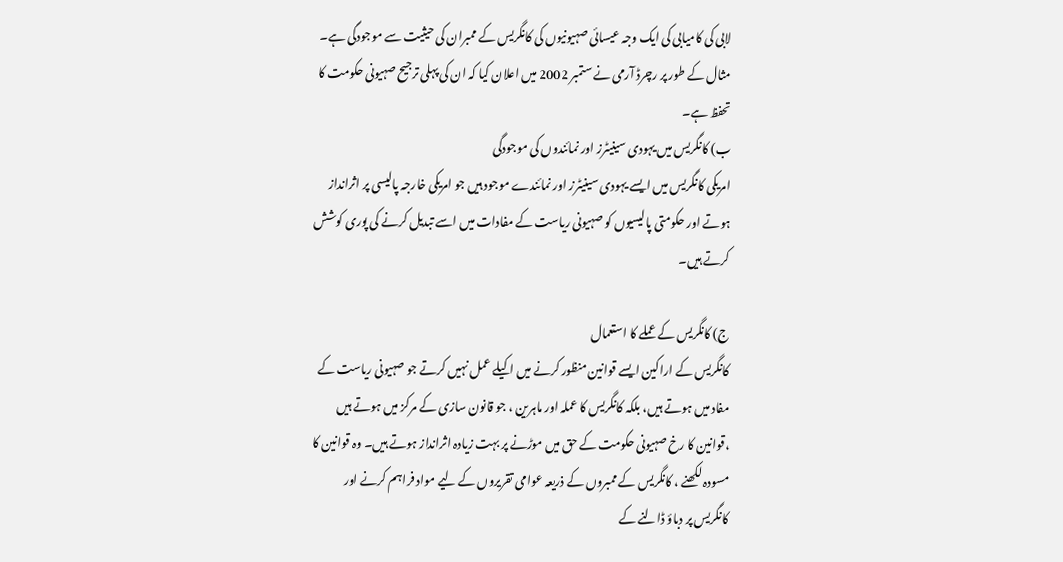لابی کی کامیابی کی ایک وجہ عیسائی صہیونیوں کی کانگریس کے ممبران کی حیثیت سے موجودگی ہے۔ مثال کے طور پر رچرڈ آرمی نے ستمبر 2002 میں اعلان کیا کہ ان کی پہلی ترجیح صہیونی حکومت کا تحفظ ہے۔
ب) کانگریس میں یہودی سینیٹرز اور نمائندوں کی موجودگی
امریکی کانگریس میں ایسے یہودی سینیٹرز اور نمائندے موجود ہیں جو امریکی خارجہ پالیسی پر اثرانداز ہوتے اور حکومتی پالیسیوں کو صہیونی ریاست کے مفادات میں اسے تبدیل کرنے کی پوری کوشش کرتے ہیں۔

ج) کانگریس کے عملے کا استعمال
کانگریس کے اراکین ایسے قوانین منظور کرنے میں اکیلے عمل نہیں کرتے جو صہیونی ریاست کے مفاد میں ہوتے ہیں، بلکہ کانگریس کا عملہ اور ماہرین ، جو قانون سازی کے مرکز میں ہوتے ہیں ،قوانین کا رخ صہیونی حکومت کے حق میں موڑنے پر بہت زیادہ اثرانداز ہوتے ہیں۔ وہ قوانین کا مسودہ لکھنے ، کانگریس کے ممبروں کے ذریعہ عوامی تقریروں کے لیے مواد فراہم کرنے اور کانگریس پر دباؤ ڈالنے کے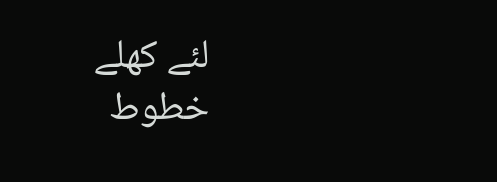لئے کھلے خطوط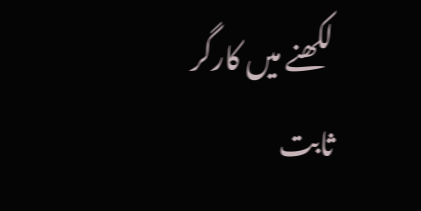لکھنے میں کارگر ثابت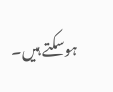ہوسکتے ہیں۔